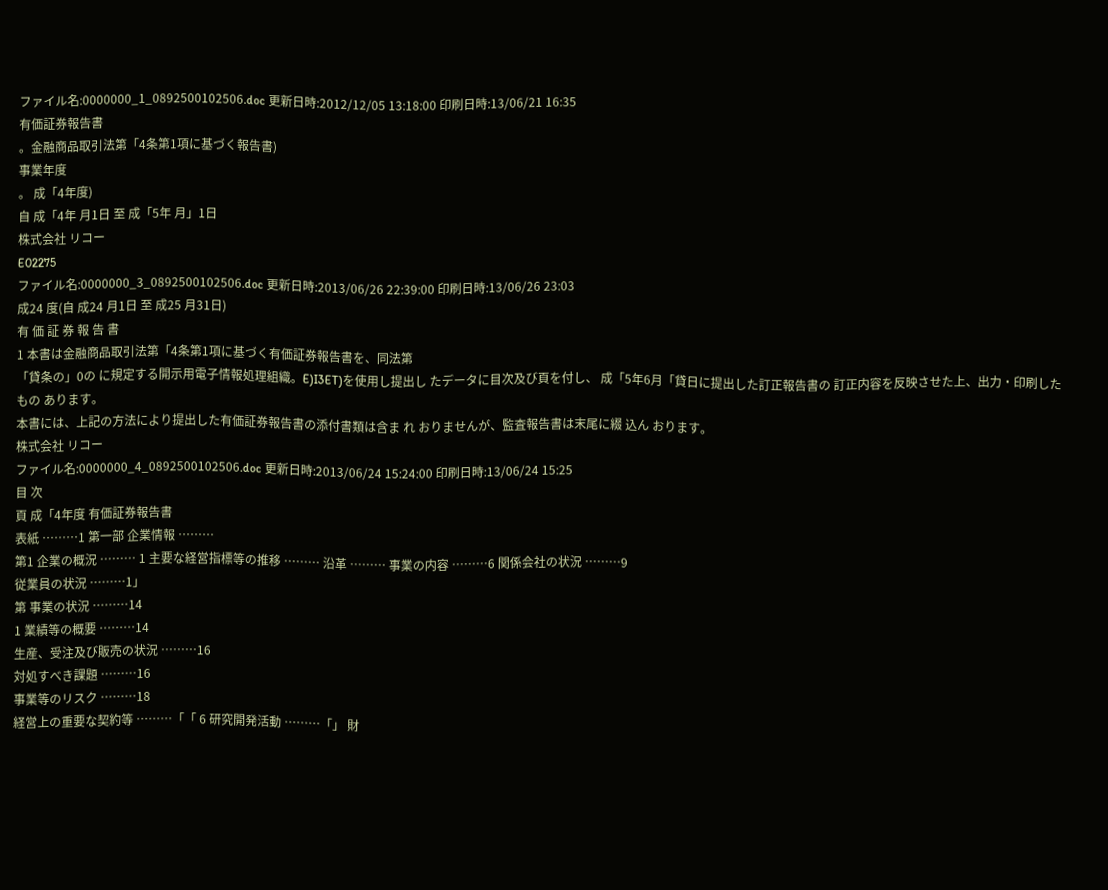ファイル名:0000000_1_0892500102506.doc 更新日時:2012/12/05 13:18:00 印刷日時:13/06/21 16:35
有価証券報告書
。金融商品取引法第「4条第1項に基づく報告書)
事業年度
。 成「4年度)
自 成「4年 月1日 至 成「5年 月」1日
株式会社 リコー
E02275
ファイル名:0000000_3_0892500102506.doc 更新日時:2013/06/26 22:39:00 印刷日時:13/06/26 23:03
成24 度(自 成24 月1日 至 成25 月31日)
有 価 証 券 報 告 書
1 本書は金融商品取引法第「4条第1項に基づく有価証券報告書を、同法第
「貸条の」0の に規定する開示用電子情報処理組織。E)I3ET)を使用し提出し たデータに目次及び頁を付し、 成「5年6月「貸日に提出した訂正報告書の 訂正内容を反映させた上、出力・印刷したもの あります。
本書には、上記の方法により提出した有価証券報告書の添付書類は含ま れ おりませんが、監査報告書は末尾に綴 込ん おります。
株式会社 リコー
ファイル名:0000000_4_0892500102506.doc 更新日時:2013/06/24 15:24:00 印刷日時:13/06/24 15:25
目 次
頁 成「4年度 有価証券報告書
表紙 ………1 第一部 企業情報 ………
第1 企業の概況 ……… 1 主要な経営指標等の推移 ……… 沿革 ……… 事業の内容 ………6 関係会社の状況 ………9
従業員の状況 ………1」
第 事業の状況 ………14
1 業績等の概要 ………14
生産、受注及び販売の状況 ………16
対処すべき課題 ………16
事業等のリスク ………18
経営上の重要な契約等 ………「「 6 研究開発活動 ………「」 財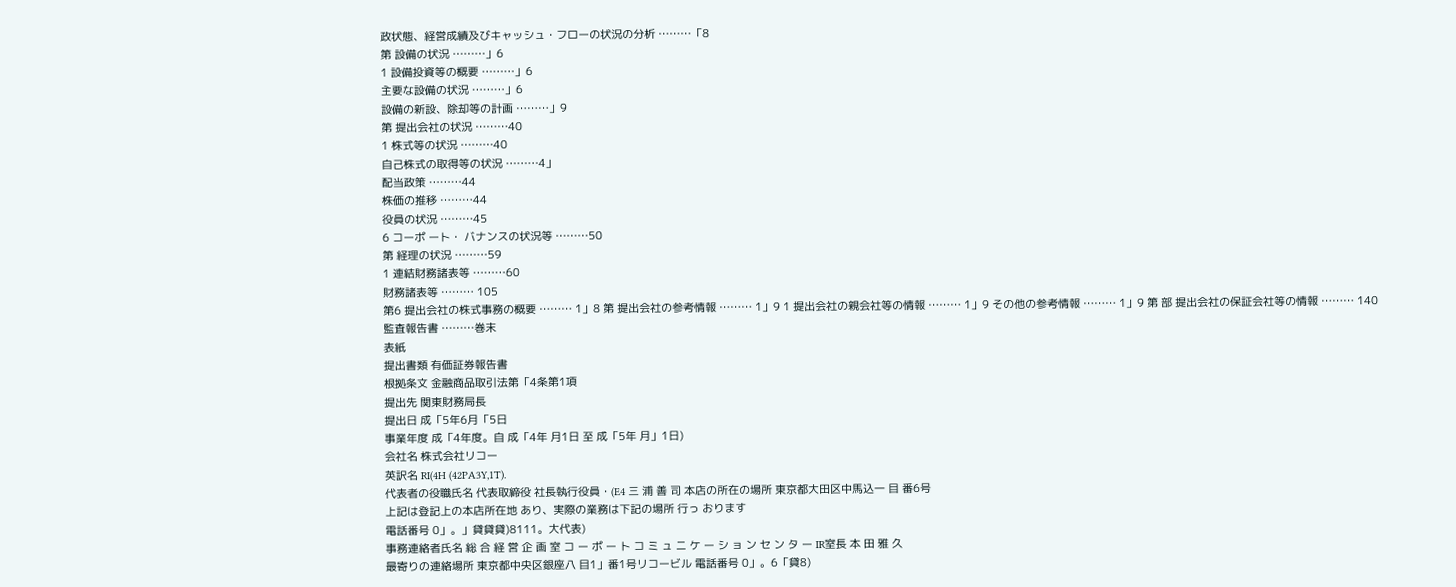政状態、経営成績及びキャッシュ・フローの状況の分析 ………「8
第 設備の状況 ………」6
1 設備投資等の概要 ………」6
主要な設備の状況 ………」6
設備の新設、除却等の計画 ………」9
第 提出会社の状況 ………40
1 株式等の状況 ………40
自己株式の取得等の状況 ………4」
配当政策 ………44
株価の推移 ………44
役員の状況 ………45
6 コーポ ート・ バナンスの状況等 ………50
第 経理の状況 ………59
1 連結財務諸表等 ………60
財務諸表等 ……… 105
第6 提出会社の株式事務の概要 ……… 1」8 第 提出会社の参考情報 ……… 1」9 1 提出会社の親会社等の情報 ……… 1」9 その他の参考情報 ……… 1」9 第 部 提出会社の保証会社等の情報 ……… 140
監査報告書 ………巻末
表紙
提出書類 有価証券報告書
根拠条文 金融商品取引法第「4条第1項
提出先 関東財務局長
提出日 成「5年6月「5日
事業年度 成「4年度。自 成「4年 月1日 至 成「5年 月」1日)
会社名 株式会社リコー
英訳名 RI(4H (42PA3Y,1T).
代表者の役職氏名 代表取締役 社長執行役員・(E4 三 浦 善 司 本店の所在の場所 東京都大田区中馬込一 目 番6号
上記は登記上の本店所在地 あり、実際の業務は下記の場所 行っ おります
電話番号 0」。」貸貸貸)8111。大代表)
事務連絡者氏名 総 合 経 営 企 画 室 コ ー ポ ー ト コ ミ ュ ニ ケ ー シ ョ ン セ ン タ ー IR室長 本 田 雅 久
最寄りの連絡場所 東京都中央区銀座八 目1」番1号リコービル 電話番号 0」。6「貸8)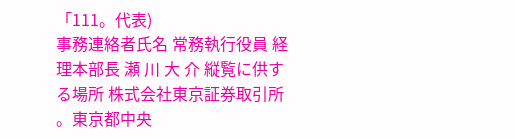「111。代表)
事務連絡者氏名 常務執行役員 経理本部長 瀬 川 大 介 縦覧に供する場所 株式会社東京証券取引所
。東京都中央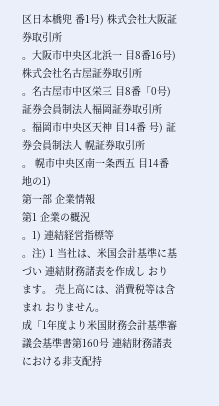区日本橋兜 番1号) 株式会社大阪証券取引所
。大阪市中央区北浜一 目8番16号) 株式会社名古屋証券取引所
。名古屋市中区栄三 目8番「0号) 証券会員制法人福岡証券取引所
。福岡市中央区天神 目14番 号) 証券会員制法人 幌証券取引所
。 幌市中央区南一条西五 目14番地の1)
第一部 企業情報
第1 企業の概況
。1) 連結経営指標等
。注) 1 当社は、米国会計基準に基づい 連結財務諸表を作成し おります。 売上高には、消費税等は含まれ おりません。
成「1年度より米国財務会計基準審議会基準書第160号 連結財務諸表における非支配持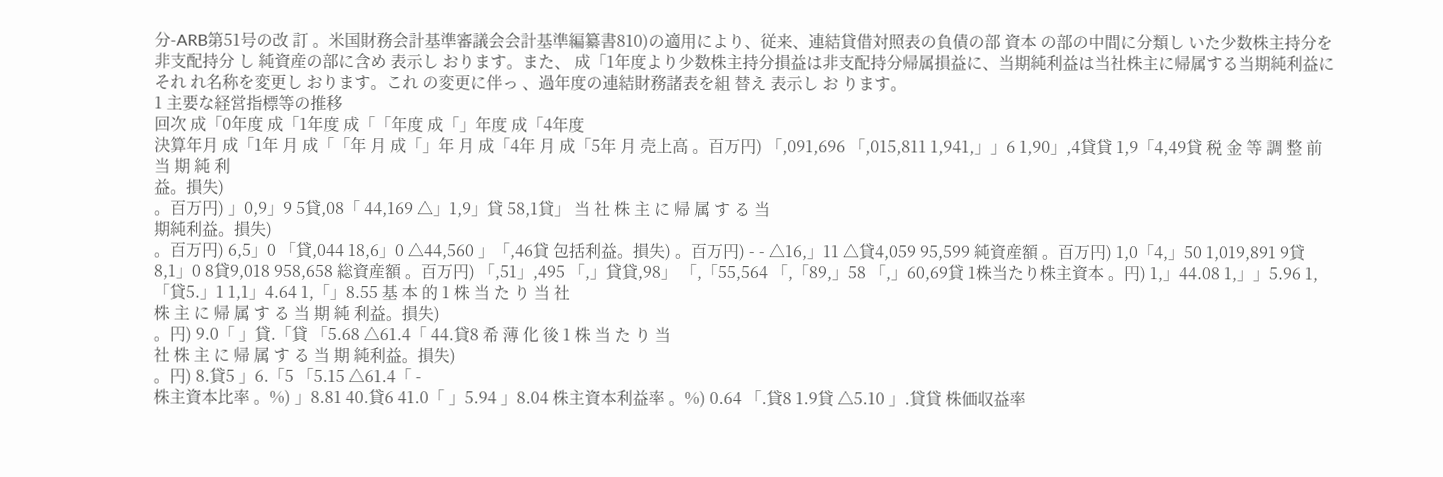分-ARB第51号の改 訂 。米国財務会計基準審議会会計基準編纂書810)の適用により、従来、連結貸借対照表の負債の部 資本 の部の中間に分類し いた少数株主持分を非支配持分 し 純資産の部に含め 表示し おります。また、 成「1年度より少数株主持分損益は非支配持分帰属損益に、当期純利益は当社株主に帰属する当期純利益に それ れ名称を変更し おります。これ の変更に伴っ 、過年度の連結財務諸表を組 替え 表示し お ります。
1 主要な経営指標等の推移
回次 成「0年度 成「1年度 成「「年度 成「」年度 成「4年度
決算年月 成「1年 月 成「「年 月 成「」年 月 成「4年 月 成「5年 月 売上高 。百万円) 「,091,696 「,015,811 1,941,」」6 1,90」,4貸貸 1,9「4,49貸 税 金 等 調 整 前 当 期 純 利
益。損失)
。百万円) 」0,9」9 5貸,08「 44,169 △」1,9」貸 58,1貸」 当 社 株 主 に 帰 属 す る 当
期純利益。損失)
。百万円) 6,5」0 「貸,044 18,6」0 △44,560 」「,46貸 包括利益。損失) 。百万円) - - △16,」11 △貸4,059 95,599 純資産額 。百万円) 1,0「4,」50 1,019,891 9貸8,1」0 8貸9,018 958,658 総資産額 。百万円) 「,51」,495 「,」貸貸,98」 「,「55,564 「,「89,」58 「,」60,69貸 1株当たり株主資本 。円) 1,」44.08 1,」」5.96 1,「貸5.」1 1,1」4.64 1,「」8.55 基 本 的 1 株 当 た り 当 社
株 主 に 帰 属 す る 当 期 純 利益。損失)
。円) 9.0「 」貸.「貸 「5.68 △61.4「 44.貸8 希 薄 化 後 1 株 当 た り 当
社 株 主 に 帰 属 す る 当 期 純利益。損失)
。円) 8.貸5 」6.「5 「5.15 △61.4「 -
株主資本比率 。%) 」8.81 40.貸6 41.0「 」5.94 」8.04 株主資本利益率 。%) 0.64 「.貸8 1.9貸 △5.10 」.貸貸 株価収益率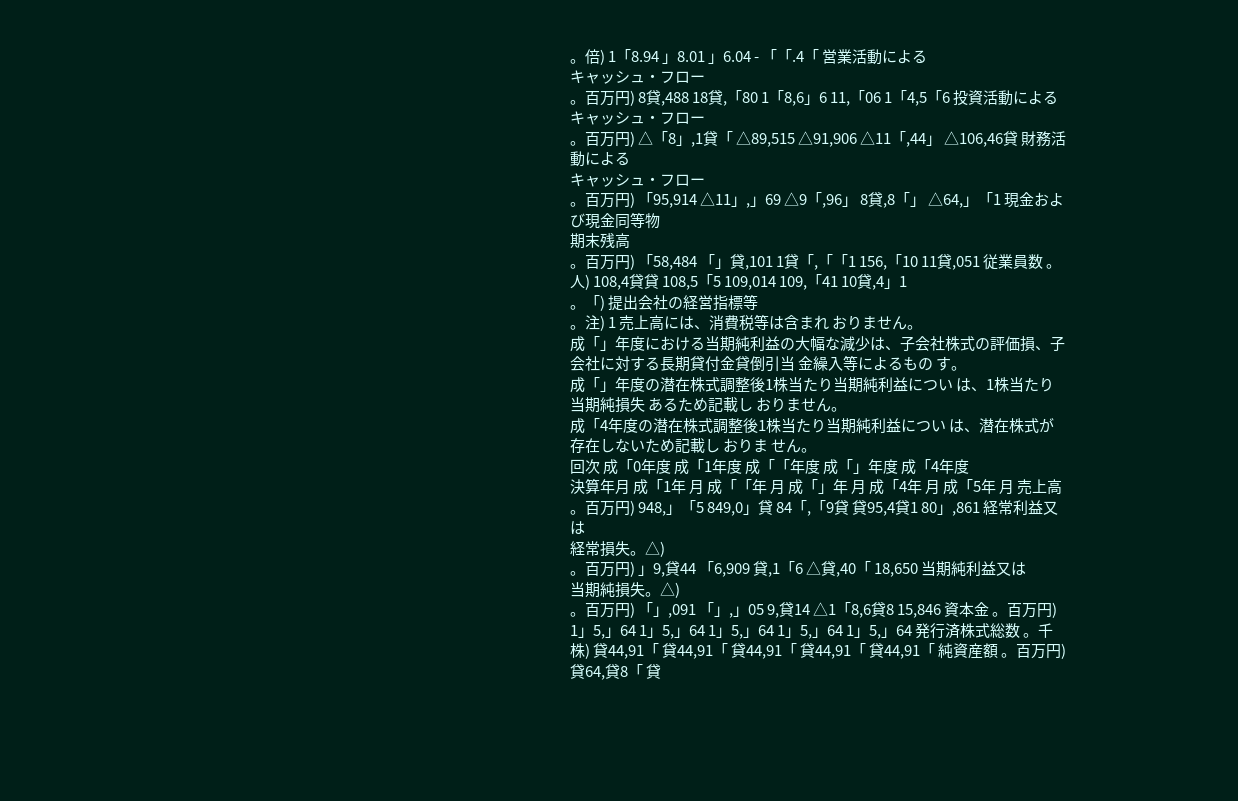。倍) 1「8.94 」8.01 」6.04 - 「「.4「 営業活動による
キャッシュ・フロー
。百万円) 8貸,488 18貸,「80 1「8,6」6 11,「06 1「4,5「6 投資活動による
キャッシュ・フロー
。百万円) △「8」,1貸「 △89,515 △91,906 △11「,44」 △106,46貸 財務活動による
キャッシュ・フロー
。百万円) 「95,914 △11」,」69 △9「,96」 8貸,8「」 △64,」「1 現金および現金同等物
期末残高
。百万円) 「58,484 「」貸,101 1貸「,「「1 156,「10 11貸,051 従業員数 。人) 108,4貸貸 108,5「5 109,014 109,「41 10貸,4」1
。「) 提出会社の経営指標等
。注) 1 売上高には、消費税等は含まれ おりません。
成「」年度における当期純利益の大幅な減少は、子会社株式の評価損、子会社に対する長期貸付金貸倒引当 金繰入等によるもの す。
成「」年度の潜在株式調整後1株当たり当期純利益につい は、1株当たり当期純損失 あるため記載し おりません。
成「4年度の潜在株式調整後1株当たり当期純利益につい は、潜在株式が存在しないため記載し おりま せん。
回次 成「0年度 成「1年度 成「「年度 成「」年度 成「4年度
決算年月 成「1年 月 成「「年 月 成「」年 月 成「4年 月 成「5年 月 売上高 。百万円) 948,」「5 849,0」貸 84「,「9貸 貸95,4貸1 80」,861 経常利益又は
経常損失。△)
。百万円) 」9,貸44 「6,909 貸,1「6 △貸,40「 18,650 当期純利益又は
当期純損失。△)
。百万円) 「」,091 「」,」05 9,貸14 △1「8,6貸8 15,846 資本金 。百万円) 1」5,」64 1」5,」64 1」5,」64 1」5,」64 1」5,」64 発行済株式総数 。千株) 貸44,91「 貸44,91「 貸44,91「 貸44,91「 貸44,91「 純資産額 。百万円) 貸64,貸8「 貸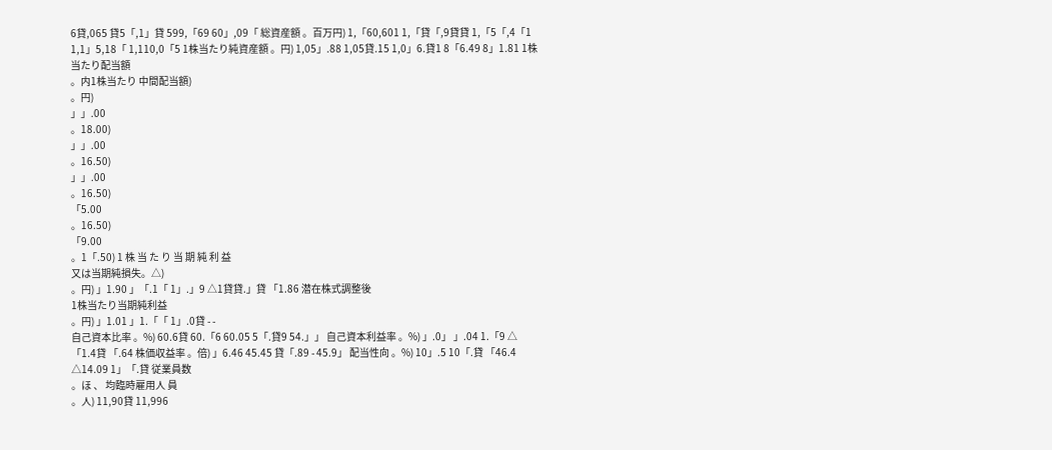6貸,065 貸5「,1」貸 599,「69 60」,09「 総資産額 。百万円) 1,「60,601 1,「貸「,9貸貸 1,「5「,4「1 1,1」5,18「 1,110,0「5 1株当たり純資産額 。円) 1,05」.88 1,05貸.15 1,0」6.貸1 8「6.49 8」1.81 1株当たり配当額
。内1株当たり 中間配当額)
。円)
」」.00
。18.00)
」」.00
。16.50)
」」.00
。16.50)
「5.00
。16.50)
「9.00
。1「.50) 1 株 当 た り 当 期 純 利 益
又は当期純損失。△)
。円) 」1.90 」「.1「 1」.」9 △1貸貸.」貸 「1.86 潜在株式調整後
1株当たり当期純利益
。円) 」1.01 」1.「「 1」.0貸 - -
自己資本比率 。%) 60.6貸 60.「6 60.05 5「.貸9 54.」」 自己資本利益率 。%) 」.0」 」.04 1.「9 △「1.4貸 「.64 株価収益率 。倍) 」6.46 45.45 貸「.89 - 45.9」 配当性向 。%) 10」.5 10「.貸 「46.4 △14.09 1」「.貸 従業員数
。ほ 、 均臨時雇用人 員
。人) 11,90貸 11,996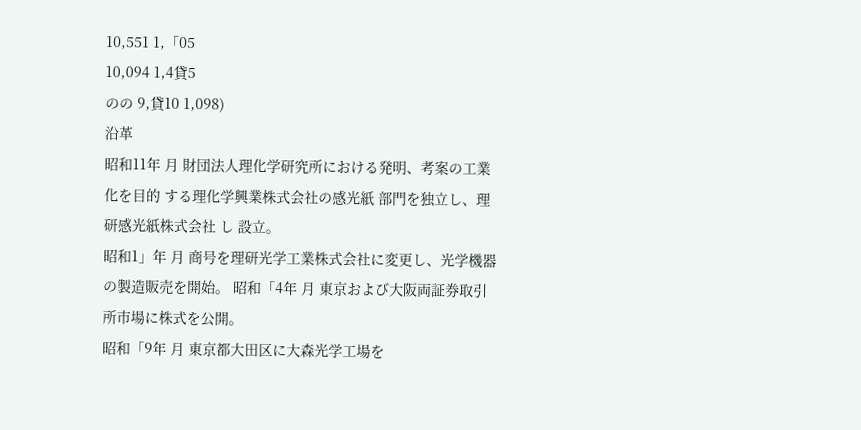10,551 1,「05
10,094 1,4貸5
のの 9,貸10 1,098)
沿革
昭和11年 月 財団法人理化学研究所における発明、考案の工業化を目的 する理化学興業株式会社の感光紙 部門を独立し、理研感光紙株式会社 し 設立。
昭和1」年 月 商号を理研光学工業株式会社に変更し、光学機器の製造販売を開始。 昭和「4年 月 東京および大阪両証券取引所市場に株式を公開。
昭和「9年 月 東京都大田区に大森光学工場を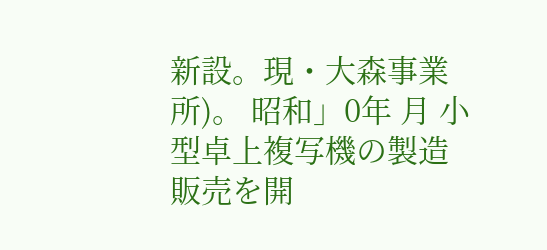新設。現・大森事業所)。 昭和」0年 月 小型卓上複写機の製造販売を開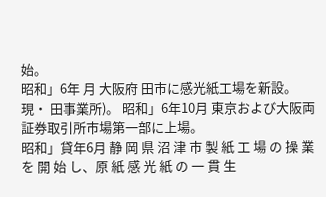始。
昭和」6年 月 大阪府 田市に感光紙工場を新設。現・ 田事業所)。 昭和」6年10月 東京および大阪両証券取引所市場第一部に上場。
昭和」貸年6月 静 岡 県 沼 津 市 製 紙 工 場 の 操 業 を 開 始 し、原 紙 感 光 紙 の 一 貫 生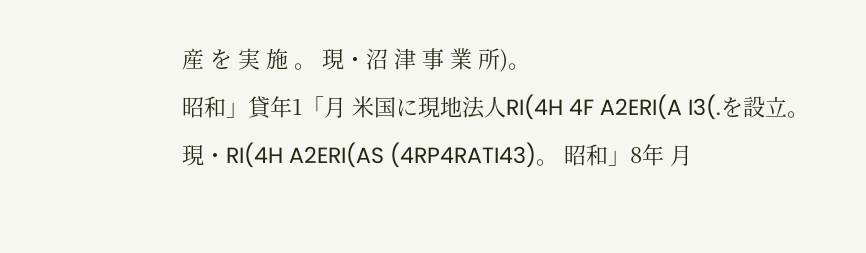産 を 実 施 。 現・沼 津 事 業 所)。
昭和」貸年1「月 米国に現地法人RI(4H 4F A2ERI(A I3(.を設立。現・RI(4H A2ERI(AS (4RP4RATI43)。 昭和」8年 月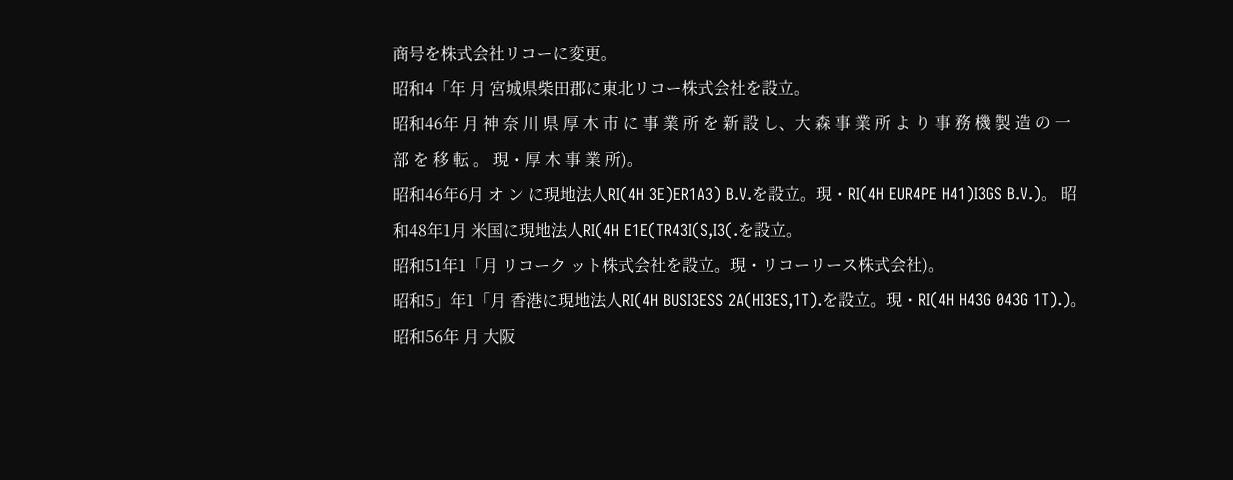商号を株式会社リコーに変更。
昭和4「年 月 宮城県柴田郡に東北リコー株式会社を設立。
昭和46年 月 神 奈 川 県 厚 木 市 に 事 業 所 を 新 設 し、大 森 事 業 所 よ り 事 務 機 製 造 の 一 部 を 移 転 。 現・厚 木 事 業 所)。
昭和46年6月 オ ン に現地法人RI(4H 3E)ER1A3) B.V.を設立。現・RI(4H EUR4PE H41)I3GS B.V.)。 昭和48年1月 米国に現地法人RI(4H E1E(TR43I(S,I3(.を設立。
昭和51年1「月 リコーク ット株式会社を設立。現・リコーリース株式会社)。
昭和5」年1「月 香港に現地法人RI(4H BUSI3ESS 2A(HI3ES,1T).を設立。現・RI(4H H43G 043G 1T).)。 昭和56年 月 大阪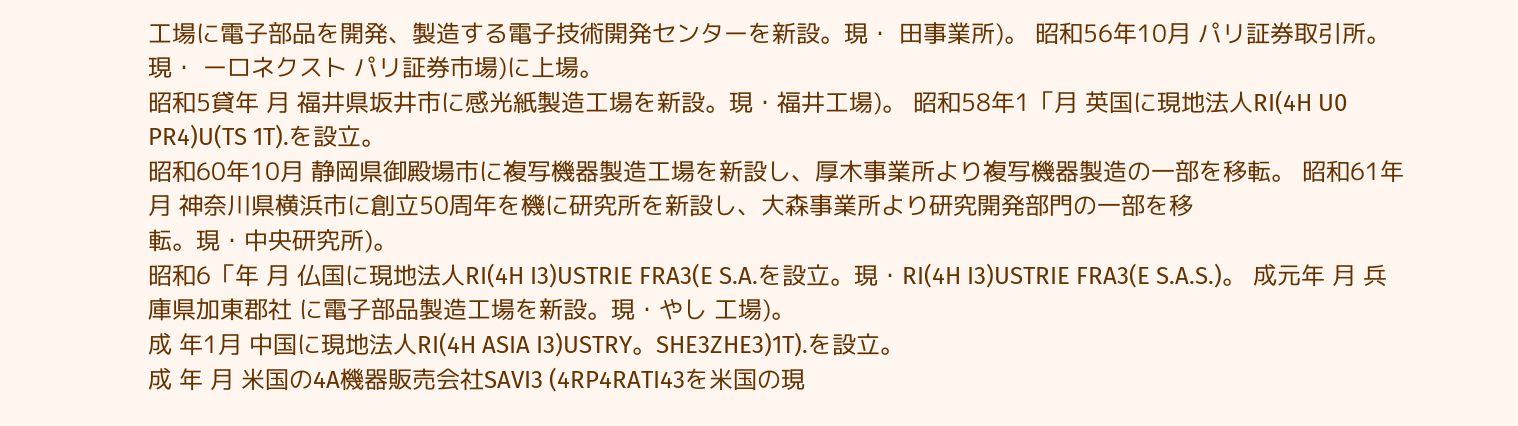工場に電子部品を開発、製造する電子技術開発センターを新設。現・ 田事業所)。 昭和56年10月 パリ証券取引所。現・ ーロネクスト パリ証券市場)に上場。
昭和5貸年 月 福井県坂井市に感光紙製造工場を新設。現・福井工場)。 昭和58年1「月 英国に現地法人RI(4H U0 PR4)U(TS 1T).を設立。
昭和60年10月 静岡県御殿場市に複写機器製造工場を新設し、厚木事業所より複写機器製造の一部を移転。 昭和61年 月 神奈川県横浜市に創立50周年を機に研究所を新設し、大森事業所より研究開発部門の一部を移
転。現・中央研究所)。
昭和6「年 月 仏国に現地法人RI(4H I3)USTRIE FRA3(E S.A.を設立。現・RI(4H I3)USTRIE FRA3(E S.A.S.)。 成元年 月 兵庫県加東郡社 に電子部品製造工場を新設。現・やし 工場)。
成 年1月 中国に現地法人RI(4H ASIA I3)USTRY。SHE3ZHE3)1T).を設立。
成 年 月 米国の4A機器販売会社SAVI3 (4RP4RATI43を米国の現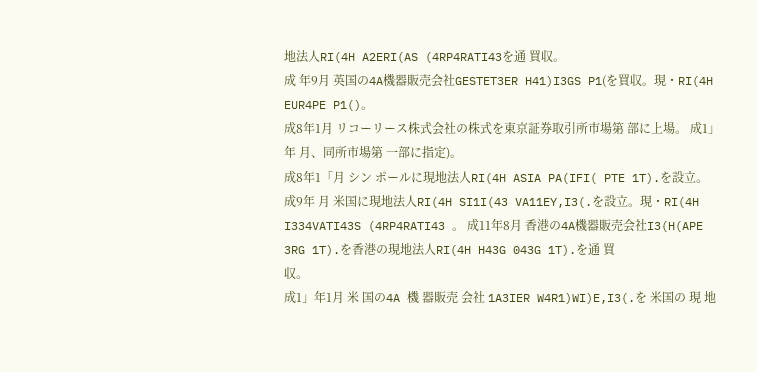地法人RI(4H A2ERI(AS (4RP4RATI43を通 買収。
成 年9月 英国の4A機器販売会社GESTET3ER H41)I3GS P1(を買収。現・RI(4H EUR4PE P1()。
成8年1月 リコーリース株式会社の株式を東京証券取引所市場第 部に上場。 成1」年 月、同所市場第 一部に指定)。
成8年1「月 シン ポールに現地法人RI(4H ASIA PA(IFI( PTE 1T).を設立。
成9年 月 米国に現地法人RI(4H SI1I(43 VA11EY,I3(.を設立。現・RI(4H I334VATI43S (4RP4RATI43 。 成11年8月 香港の4A機器販売会社I3(H(APE 3RG 1T).を香港の現地法人RI(4H H43G 043G 1T).を通 買
収。
成1」年1月 米 国の4A 機 器販売 会社 1A3IER W4R1)WI)E,I3(.を 米国の 現 地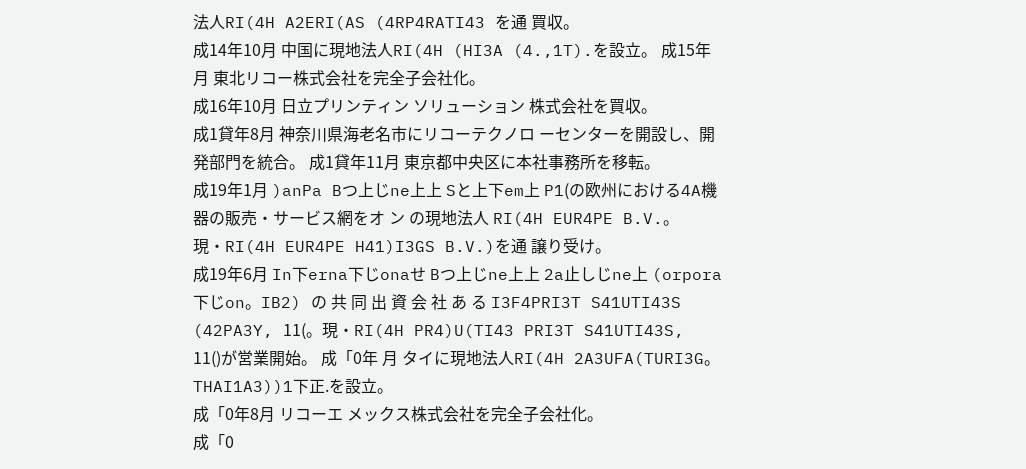法人RI(4H A2ERI(AS (4RP4RATI43 を通 買収。
成14年10月 中国に現地法人RI(4H (HI3A (4.,1T).を設立。 成15年 月 東北リコー株式会社を完全子会社化。
成16年10月 日立プリンティン ソリューション 株式会社を買収。
成1貸年8月 神奈川県海老名市にリコーテクノロ ーセンターを開設し、開発部門を統合。 成1貸年11月 東京都中央区に本社事務所を移転。
成19年1月 )anPa Bつ上じne上上 Sと上下em上 P1(の欧州における4A機器の販売・サービス網をオ ン の現地法人 RI(4H EUR4PE B.V.。現・RI(4H EUR4PE H41)I3GS B.V.)を通 譲り受け。
成19年6月 In下erna下じonaせ Bつ上じne上上 2a止しじne上 (orpora下じon。IB2) の 共 同 出 資 会 社 あ る I3F4PRI3T S41UTI43S (42PA3Y, 11(。現・RI(4H PR4)U(TI43 PRI3T S41UTI43S, 11()が営業開始。 成「0年 月 タイに現地法人RI(4H 2A3UFA(TURI3G。THAI1A3))1下正.を設立。
成「0年8月 リコーエ メックス株式会社を完全子会社化。
成「0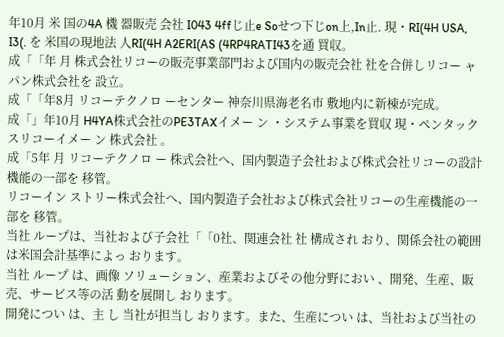年10月 米 国の4A 機 器販売 会社 I043 4ffじ止e Soせつ下じon上,In止. 現・RI(4H USA, I3(. を 米国の現地法 人RI(4H A2ERI(AS (4RP4RATI43を通 買収。
成「「年 月 株式会社リコーの販売事業部門および国内の販売会社 社を合併しリコー ャパン株式会社を 設立。
成「「年8月 リコーテクノロ ーセンター 神奈川県海老名市 敷地内に新棟が完成。
成「」年10月 H4YA株式会社のPE3TAXイメー ン ・システム事業を買収 現・ペンタックスリコーイメー ン 株式会社 。
成「5年 月 リコーテクノロ ー 株式会社へ、国内製造子会社および株式会社リコーの設計機能の一部を 移管。
リコーイン ストリー株式会社へ、国内製造子会社および株式会社リコーの生産機能の一部を 移管。
当社 ループは、当社および子会社「「0社、関連会社 社 構成され おり、関係会社の範囲は米国会計基準によっ おります。
当社 ループ は、画像 ソリューション、産業およびその他分野におい 、開発、生産、販売、サービス等の活 動を展開し おります。
開発につい は、主 し 当社が担当し おります。また、生産につい は、当社および当社の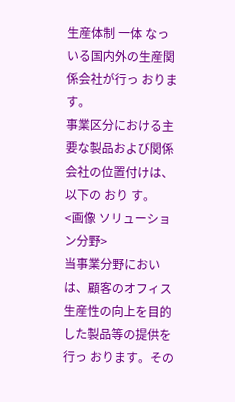生産体制 一体 なっ いる国内外の生産関係会社が行っ おります。
事業区分における主要な製品および関係会社の位置付けは、以下の おり す。
<画像 ソリューション分野>
当事業分野におい は、顧客のオフィス生産性の向上を目的 した製品等の提供を行っ おります。その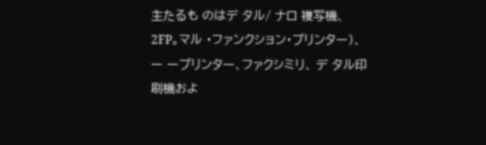主たるも のはデ タル/ ナロ 複写機、2FP。マル ・ファンクション・プリンター)、 ー ープリンター、ファクシミリ、 デ タル印刷機およ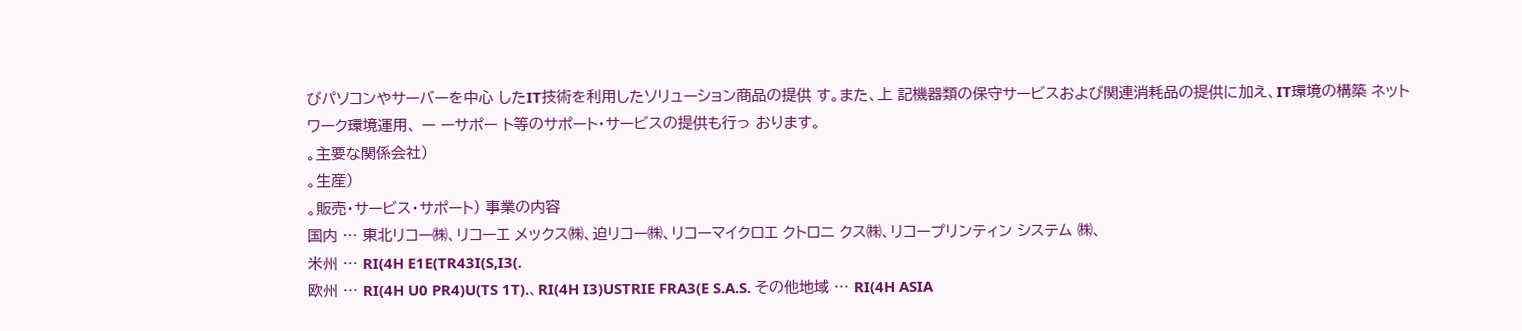びパソコンやサーバーを中心 したIT技術を利用したソリューション商品の提供 す。また、上 記機器類の保守サービスおよび関連消耗品の提供に加え、IT環境の構築 ネットワーク環境運用、 ー ーサポー ト等のサポート・サービスの提供も行っ おります。
。主要な関係会社)
。生産)
。販売・サービス・サポート) 事業の内容
国内 … 東北リコー㈱、リコーエ メックス㈱、迫リコー㈱、リコーマイクロエ クトロニ クス㈱、リコープリンティン システム ㈱、
米州 … RI(4H E1E(TR43I(S,I3(.
欧州 … RI(4H U0 PR4)U(TS 1T).、RI(4H I3)USTRIE FRA3(E S.A.S. その他地域 … RI(4H ASIA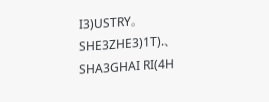I3)USTRY。SHE3ZHE3)1T).、SHA3GHAI RI(4H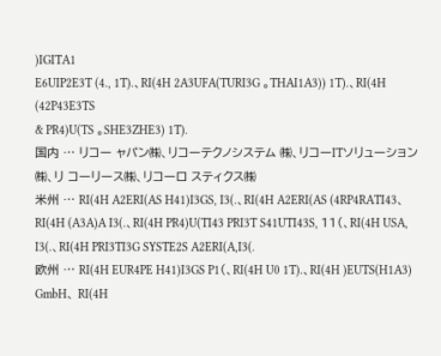)IGITA1
E6UIP2E3T (4., 1T).、RI(4H 2A3UFA(TURI3G 。THAI1A3)) 1T).、RI(4H (42P43E3TS
& PR4)U(TS 。SHE3ZHE3) 1T).
国内 … リコー ャパン㈱、リコーテクノシステム ㈱、リコーITソリューション ㈱、リ コーリース㈱、リコーロ スティクス㈱
米州 … RI(4H A2ERI(AS H41)I3GS, I3(.、RI(4H A2ERI(AS (4RP4RATI43、RI(4H (A3A)A I3(.、RI(4H PR4)U(TI43 PRI3T S41UTI43S, 11(、RI(4H USA, I3(.、RI(4H PRI3TI3G SYSTE2S A2ERI(A,I3(.
欧州 … RI(4H EUR4PE H41)I3GS P1(、RI(4H U0 1T).、RI(4H )EUTS(H1A3) GmbH、 RI(4H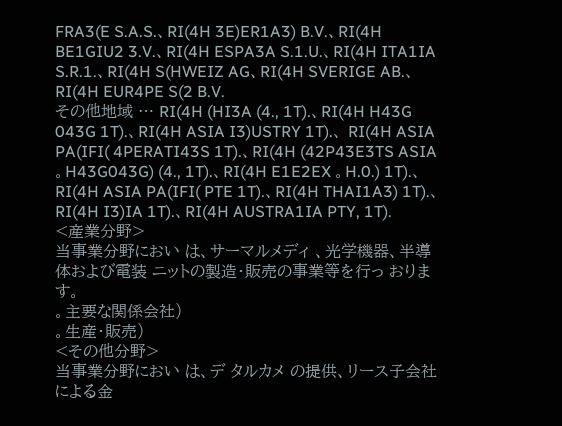FRA3(E S.A.S.、RI(4H 3E)ER1A3) B.V.、RI(4H BE1GIU2 3.V.、RI(4H ESPA3A S.1.U.、RI(4H ITA1IA S.R.1.、RI(4H S(HWEIZ AG、RI(4H SVERIGE AB.、 RI(4H EUR4PE S(2 B.V.
その他地域 … RI(4H (HI3A (4., 1T).、RI(4H H43G 043G 1T).、RI(4H ASIA I3)USTRY 1T).、 RI(4H ASIA PA(IFI( 4PERATI43S 1T).、RI(4H (42P43E3TS ASIA 。H43G043G) (4., 1T).、RI(4H E1E2EX 。H.0.) 1T).、RI(4H ASIA PA(IFI( PTE 1T).、RI(4H THAI1A3) 1T).、RI(4H I3)IA 1T).、RI(4H AUSTRA1IA PTY, 1T).
<産業分野>
当事業分野におい は、サーマルメディ 、光学機器、半導体および電装 ニットの製造・販売の事業等を行っ おります。
。主要な関係会社)
。生産・販売)
<その他分野>
当事業分野におい は、デ タルカメ の提供、リース子会社による金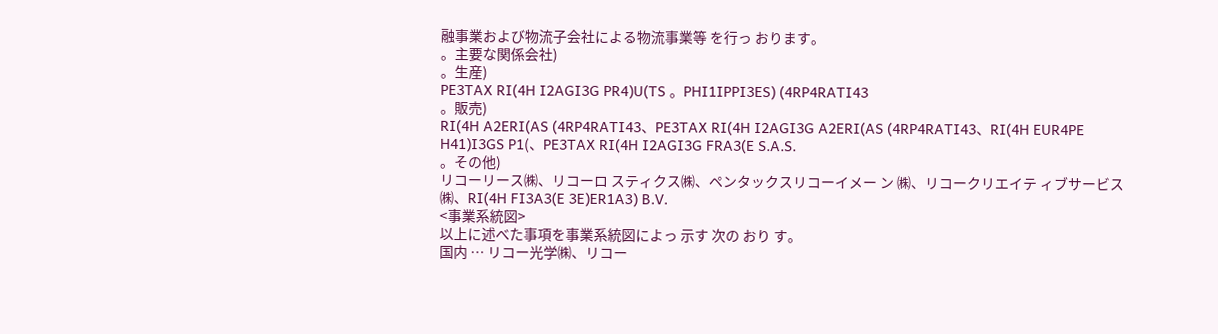融事業および物流子会社による物流事業等 を行っ おります。
。主要な関係会社)
。生産)
PE3TAX RI(4H I2AGI3G PR4)U(TS 。PHI1IPPI3ES) (4RP4RATI43
。販売)
RI(4H A2ERI(AS (4RP4RATI43、PE3TAX RI(4H I2AGI3G A2ERI(AS (4RP4RATI43、RI(4H EUR4PE H41)I3GS P1(、PE3TAX RI(4H I2AGI3G FRA3(E S.A.S.
。その他)
リコーリース㈱、リコーロ スティクス㈱、ペンタックスリコーイメー ン ㈱、リコークリエイテ ィブサービス㈱、RI(4H FI3A3(E 3E)ER1A3) B.V.
<事業系統図>
以上に述べた事項を事業系統図によっ 示す 次の おり す。
国内 … リコー光学㈱、リコー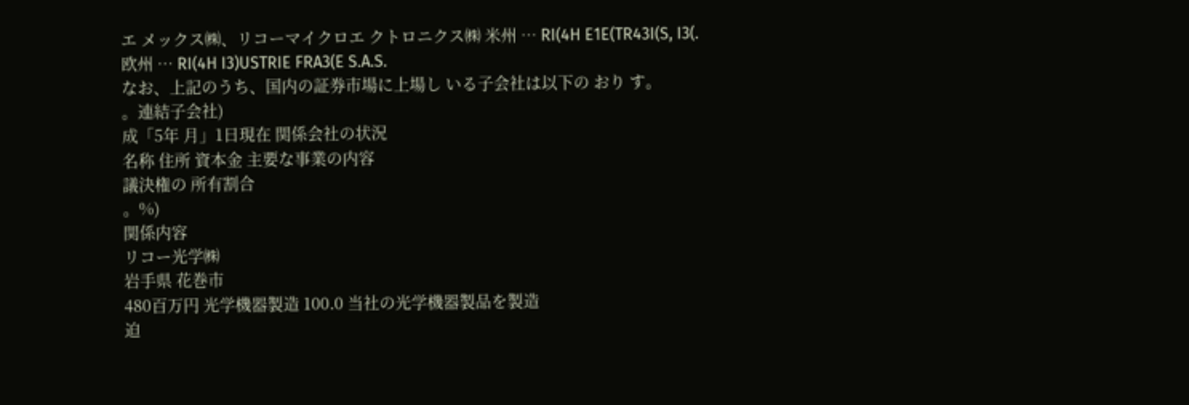エ メックス㈱、リコーマイクロエ クトロニクス㈱ 米州 … RI(4H E1E(TR43I(S, I3(.
欧州 … RI(4H I3)USTRIE FRA3(E S.A.S.
なお、上記のうち、国内の証券市場に上場し いる子会社は以下の おり す。
。連結子会社)
成「5年 月」1日現在 関係会社の状況
名称 住所 資本金 主要な事業の内容
議決権の 所有割合
。%)
関係内容
リコー光学㈱
岩手県 花巻市
480百万円 光学機器製造 100.0 当社の光学機器製品を製造
迫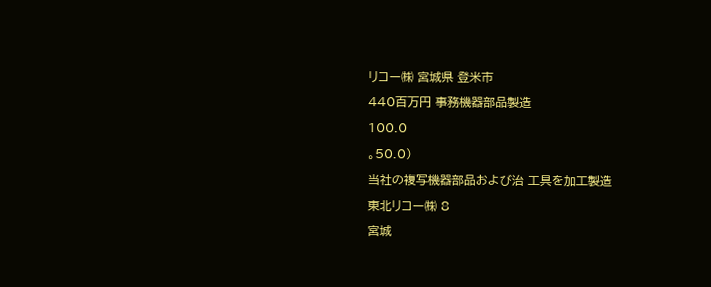リコー㈱ 宮城県 登米市
440百万円 事務機器部品製造
100.0
。50.0)
当社の複写機器部品および治 工具を加工製造
東北リコー㈱ 8
宮城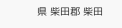県 柴田郡 柴田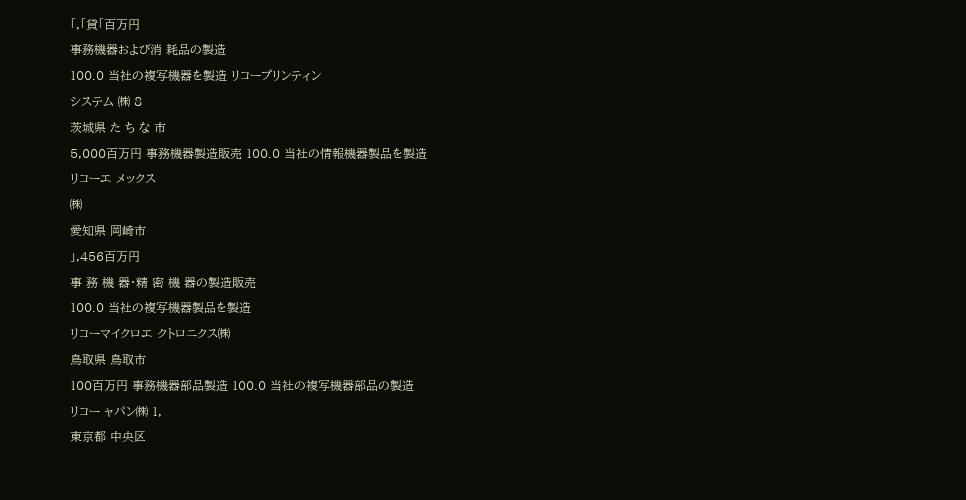「,「貸「百万円
事務機器および消 耗品の製造
100.0 当社の複写機器を製造 リコープリンティン
システム ㈱ 8
茨城県 た ち な 市
5,000百万円 事務機器製造販売 100.0 当社の情報機器製品を製造
リコーエ メックス
㈱
愛知県 岡崎市
」,456百万円
事 務 機 器・精 密 機 器の製造販売
100.0 当社の複写機器製品を製造
リコーマイクロエ クトロニクス㈱
鳥取県 鳥取市
100百万円 事務機器部品製造 100.0 当社の複写機器部品の製造
リコー ャパン㈱ 1,
東京都 中央区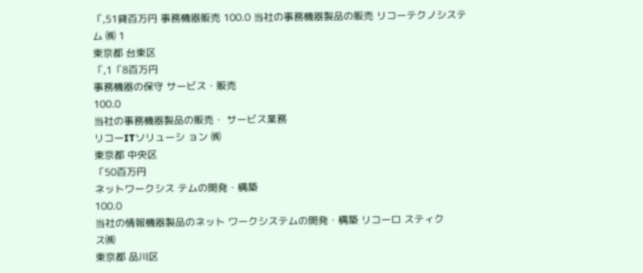「,51貸百万円 事務機器販売 100.0 当社の事務機器製品の販売 リコーテクノシステ
ム ㈱ 1
東京都 台東区
「,1「8百万円
事務機器の保守 サービス・販売
100.0
当社の事務機器製品の販売・ サービス業務
リコーITソリューシ ョン ㈱
東京都 中央区
「50百万円
ネットワークシス テムの開発・構築
100.0
当社の情報機器製品のネット ワークシステムの開発・構築 リコーロ スティク
ス㈱
東京都 品川区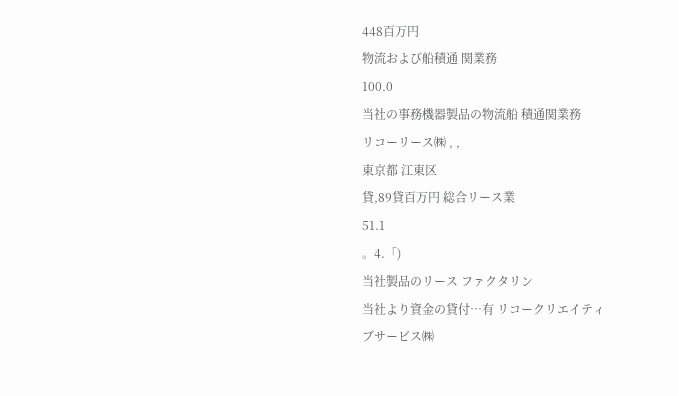448百万円
物流および船積通 関業務
100.0
当社の事務機器製品の物流船 積通関業務
リコーリース㈱ , ,
東京都 江東区
貸,89貸百万円 総合リース業
51.1
。4.「)
当社製品のリース ファクタリン
当社より資金の貸付…有 リコークリエイティ
ブサービス㈱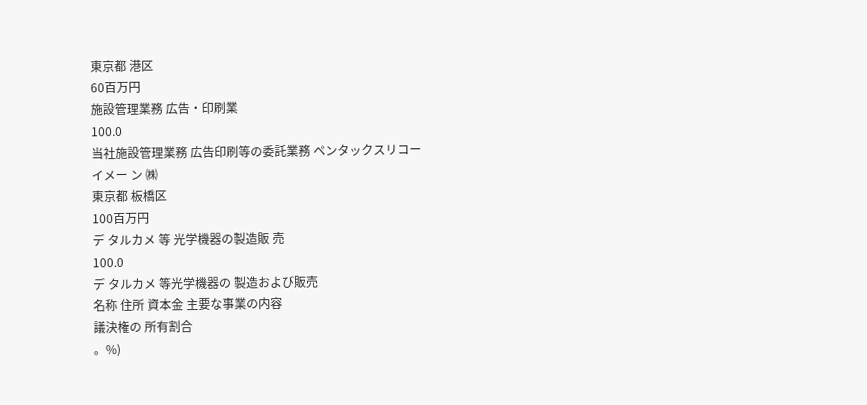東京都 港区
60百万円
施設管理業務 広告・印刷業
100.0
当社施設管理業務 広告印刷等の委託業務 ペンタックスリコー
イメー ン ㈱
東京都 板橋区
100百万円
デ タルカメ 等 光学機器の製造販 売
100.0
デ タルカメ 等光学機器の 製造および販売
名称 住所 資本金 主要な事業の内容
議決権の 所有割合
。%)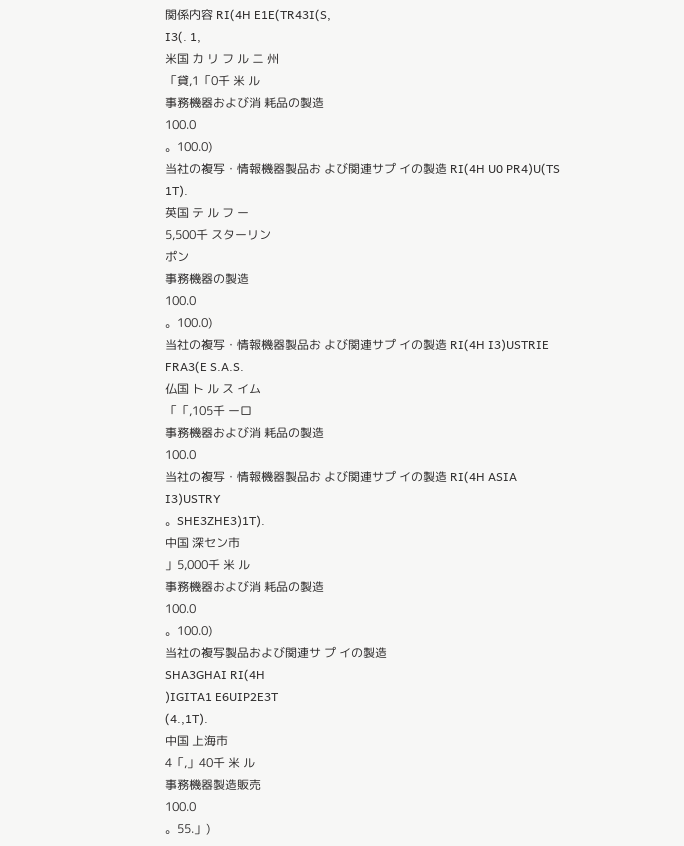関係内容 RI(4H E1E(TR43I(S,
I3(. 1,
米国 カ リ フ ル ニ 州
「貸,1「0千 米 ル
事務機器および消 耗品の製造
100.0
。100.0)
当社の複写・情報機器製品お よび関連サプ イの製造 RI(4H U0 PR4)U(TS
1T).
英国 テ ル フ ー
5,500千 スターリン
ポン
事務機器の製造
100.0
。100.0)
当社の複写・情報機器製品お よび関連サプ イの製造 RI(4H I3)USTRIE
FRA3(E S.A.S.
仏国 ト ル ス イム
「「,105千 ーロ
事務機器および消 耗品の製造
100.0
当社の複写・情報機器製品お よび関連サプ イの製造 RI(4H ASIA
I3)USTRY
。SHE3ZHE3)1T).
中国 深セン市
」5,000千 米 ル
事務機器および消 耗品の製造
100.0
。100.0)
当社の複写製品および関連サ プ イの製造
SHA3GHAI RI(4H
)IGITA1 E6UIP2E3T
(4.,1T).
中国 上海市
4「,」40千 米 ル
事務機器製造販売
100.0
。55.」)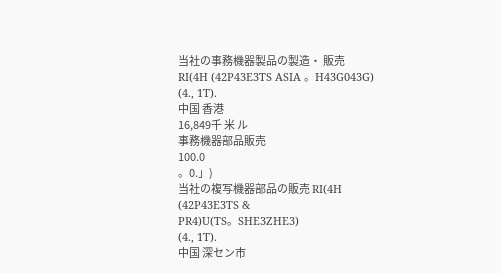当社の事務機器製品の製造・ 販売
RI(4H (42P43E3TS ASIA 。H43G043G)
(4., 1T).
中国 香港
16,849千 米 ル
事務機器部品販売
100.0
。0.」)
当社の複写機器部品の販売 RI(4H (42P43E3TS &
PR4)U(TS。SHE3ZHE3)
(4., 1T).
中国 深セン市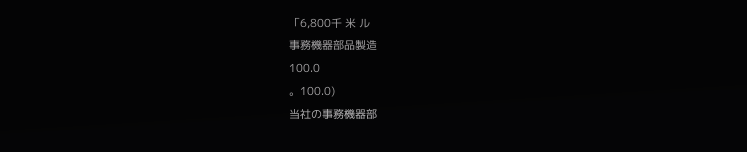「6,800千 米 ル
事務機器部品製造
100.0
。100.0)
当社の事務機器部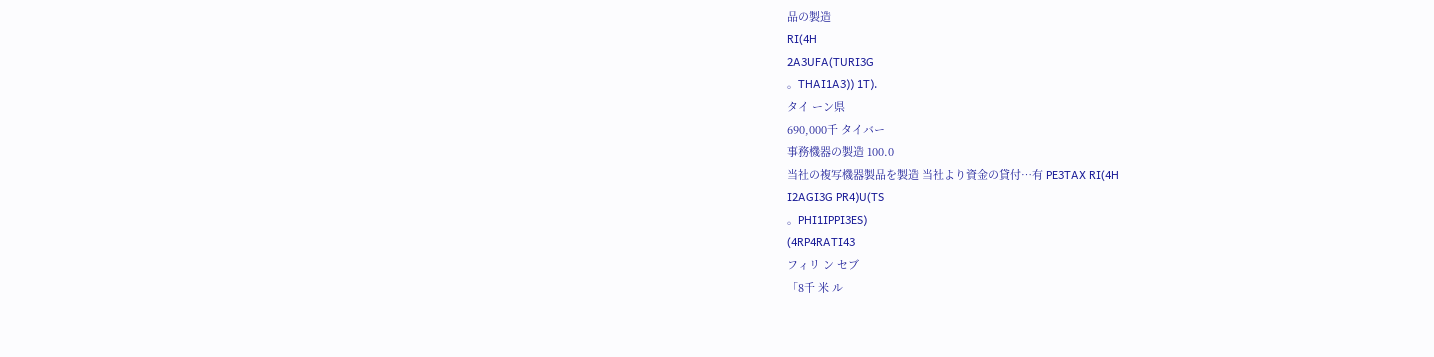品の製造
RI(4H
2A3UFA(TURI3G
。THAI1A3)) 1T).
タイ ーン県
690,000千 タイバー
事務機器の製造 100.0
当社の複写機器製品を製造 当社より資金の貸付…有 PE3TAX RI(4H
I2AGI3G PR4)U(TS
。PHI1IPPI3ES)
(4RP4RATI43
フィリ ン セブ
「8千 米 ル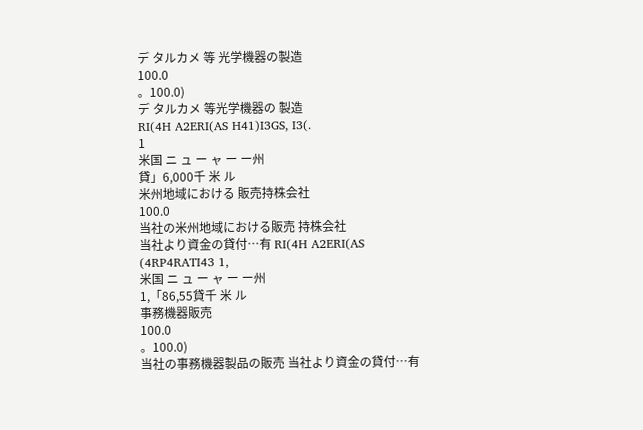デ タルカメ 等 光学機器の製造
100.0
。100.0)
デ タルカメ 等光学機器の 製造
RI(4H A2ERI(AS H41)I3GS, I3(.
1
米国 ニ ュ ー ャ ー ー州
貸」6,000千 米 ル
米州地域における 販売持株会社
100.0
当社の米州地域における販売 持株会社
当社より資金の貸付…有 RI(4H A2ERI(AS
(4RP4RATI43 1,
米国 ニ ュ ー ャ ー ー州
1,「86,55貸千 米 ル
事務機器販売
100.0
。100.0)
当社の事務機器製品の販売 当社より資金の貸付…有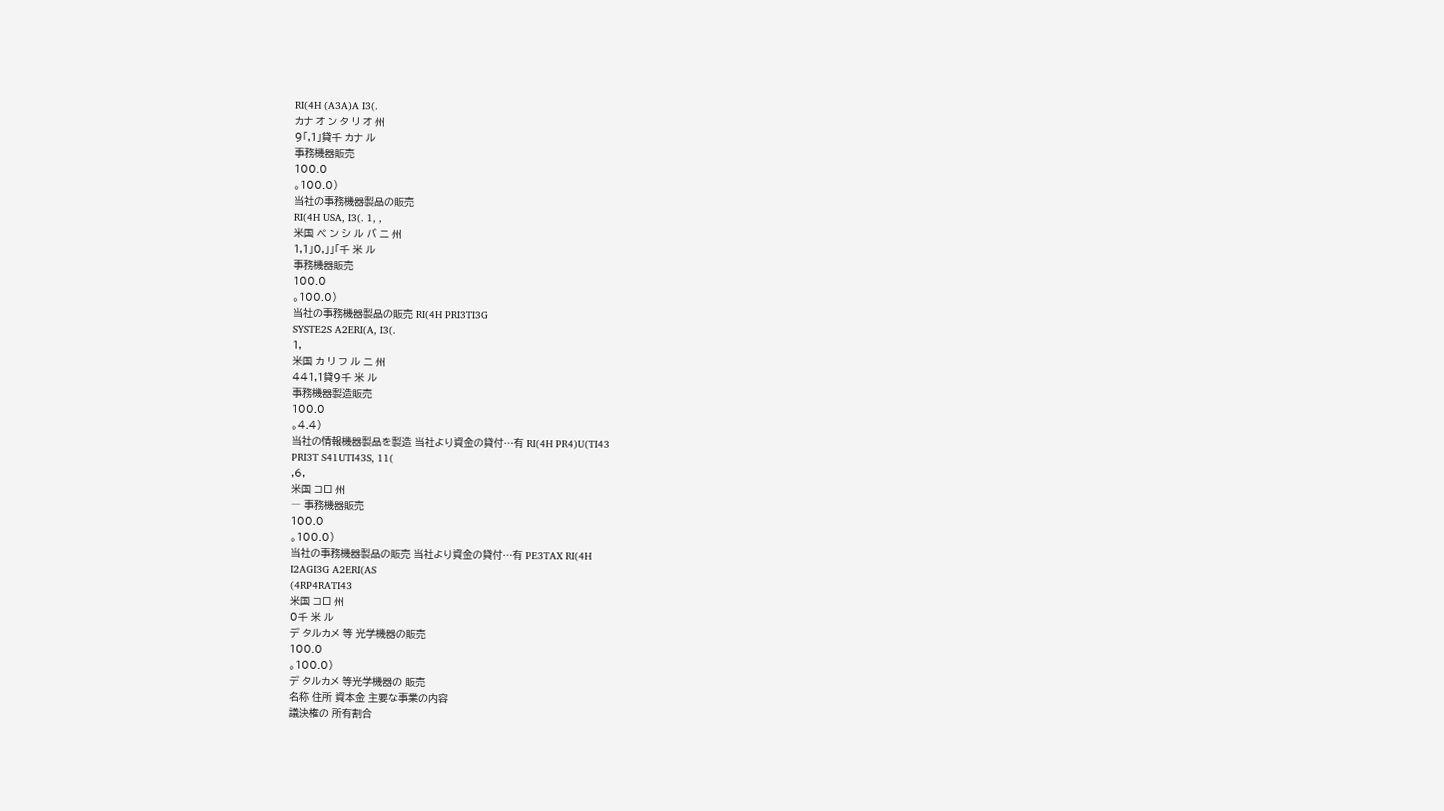RI(4H (A3A)A I3(.
カナ オ ン タ リ オ 州
9「,1」貸千 カナ ル
事務機器販売
100.0
。100.0)
当社の事務機器製品の販売
RI(4H USA, I3(. 1, ,
米国 ペ ン シ ル バ ニ 州
1,1」0,」」「千 米 ル
事務機器販売
100.0
。100.0)
当社の事務機器製品の販売 RI(4H PRI3TI3G
SYSTE2S A2ERI(A, I3(.
1,
米国 カ リ フ ル ニ 州
441,1貸9千 米 ル
事務機器製造販売
100.0
。4.4)
当社の情報機器製品を製造 当社より資金の貸付…有 RI(4H PR4)U(TI43
PRI3T S41UTI43S, 11(
,6,
米国 コロ 州
― 事務機器販売
100.0
。100.0)
当社の事務機器製品の販売 当社より資金の貸付…有 PE3TAX RI(4H
I2AGI3G A2ERI(AS
(4RP4RATI43
米国 コロ 州
0千 米 ル
デ タルカメ 等 光学機器の販売
100.0
。100.0)
デ タルカメ 等光学機器の 販売
名称 住所 資本金 主要な事業の内容
議決権の 所有割合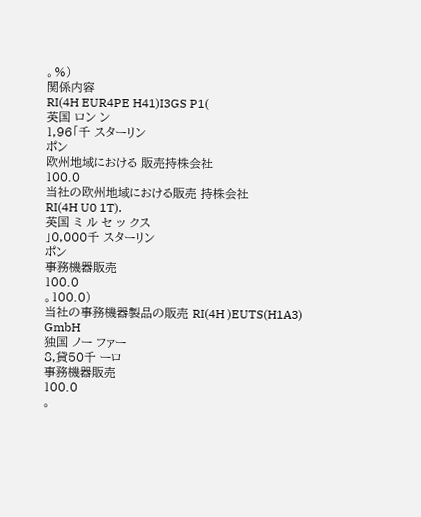。%)
関係内容
RI(4H EUR4PE H41)I3GS P1(
英国 ロン ン
1,96「千 スターリン
ポン
欧州地域における 販売持株会社
100.0
当社の欧州地域における販売 持株会社
RI(4H U0 1T).
英国 ミ ル セ ッ クス
」0,000千 スターリン
ポン
事務機器販売
100.0
。100.0)
当社の事務機器製品の販売 RI(4H )EUTS(H1A3)
GmbH
独国 ノー ファー
8,貸50千 ーロ
事務機器販売
100.0
。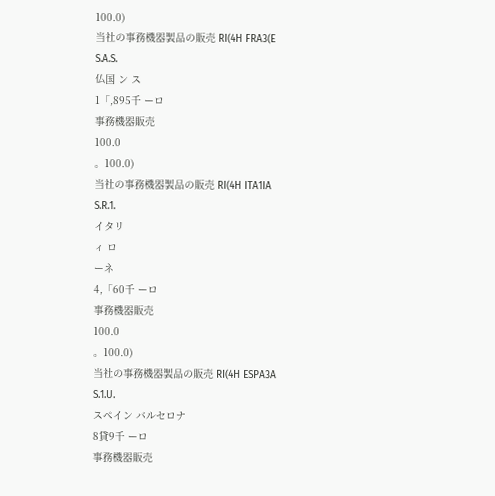100.0)
当社の事務機器製品の販売 RI(4H FRA3(E
S.A.S.
仏国 ン ス
1「,895千 ーロ
事務機器販売
100.0
。100.0)
当社の事務機器製品の販売 RI(4H ITA1IA
S.R.1.
イタリ
ィ ロ
ーネ
4,「60千 ーロ
事務機器販売
100.0
。100.0)
当社の事務機器製品の販売 RI(4H ESPA3A
S.1.U.
スペイン バルセロナ
8貸9千 ーロ
事務機器販売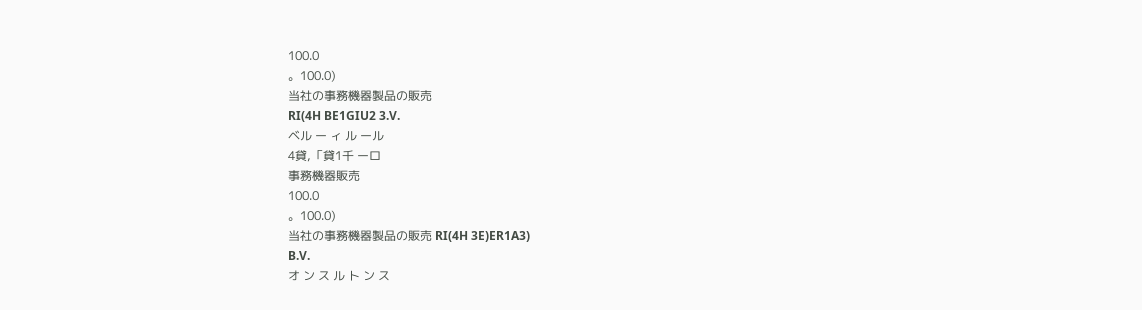100.0
。100.0)
当社の事務機器製品の販売
RI(4H BE1GIU2 3.V.
ベル ー ィ ル ール
4貸,「貸1千 ーロ
事務機器販売
100.0
。100.0)
当社の事務機器製品の販売 RI(4H 3E)ER1A3)
B.V.
オ ン ス ル ト ン ス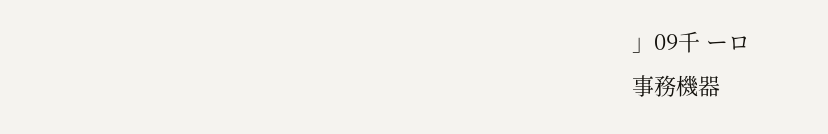」09千 ーロ
事務機器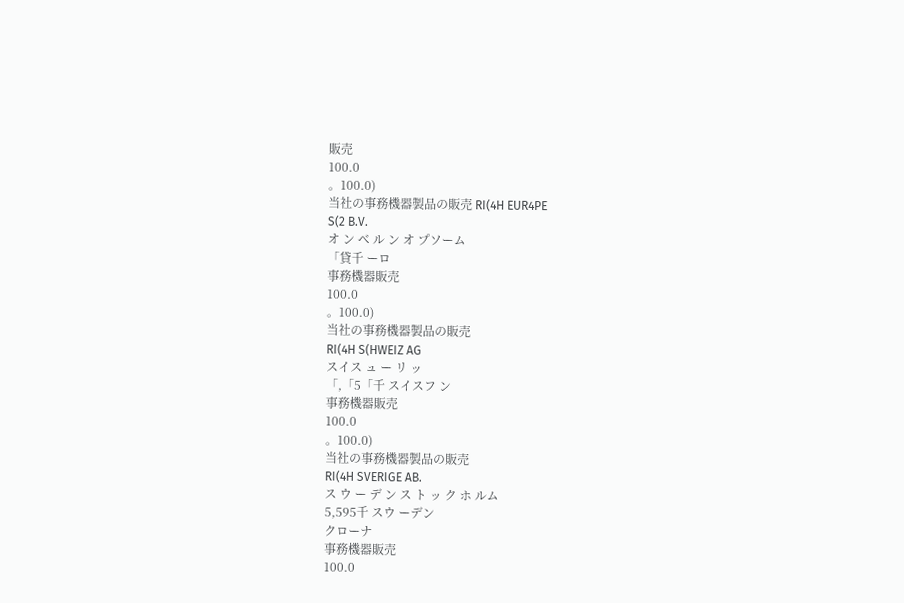販売
100.0
。100.0)
当社の事務機器製品の販売 RI(4H EUR4PE
S(2 B.V.
オ ン ベ ル ン オ プソーム
「貸千 ーロ
事務機器販売
100.0
。100.0)
当社の事務機器製品の販売
RI(4H S(HWEIZ AG
スイス ュ ー リ ッ
「,「5「千 スイスフ ン
事務機器販売
100.0
。100.0)
当社の事務機器製品の販売
RI(4H SVERIGE AB.
ス ウ ー デ ン ス ト ッ ク ホ ルム
5,595千 スウ ーデン
クローナ
事務機器販売
100.0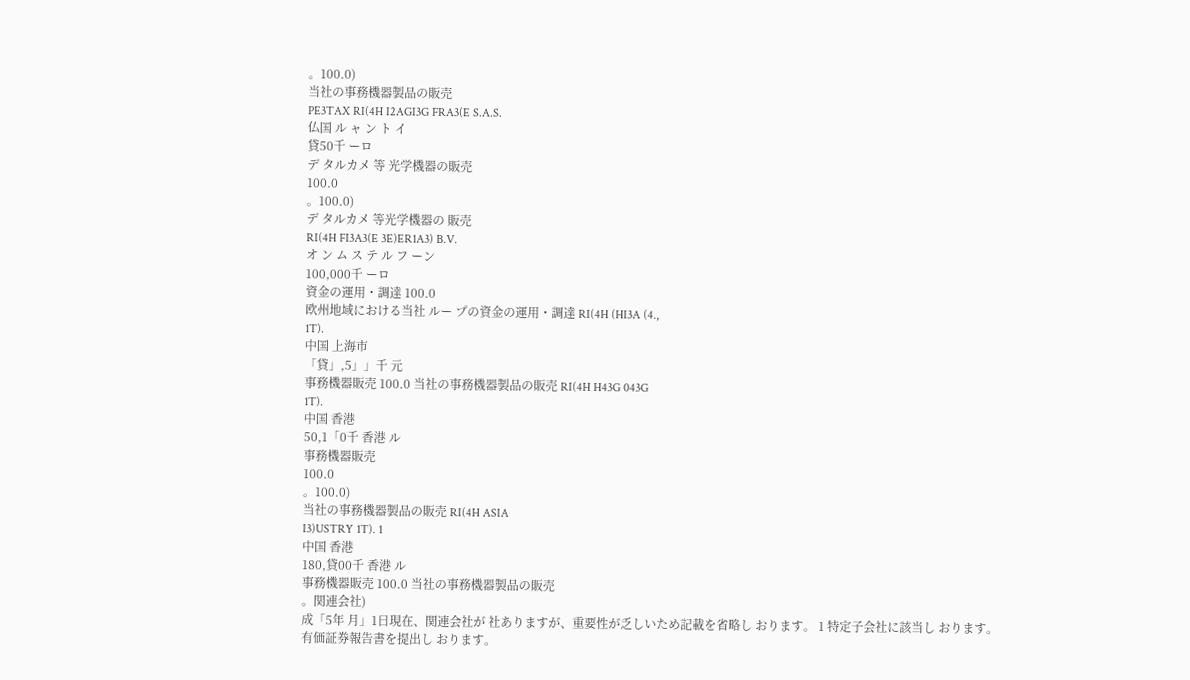。100.0)
当社の事務機器製品の販売
PE3TAX RI(4H I2AGI3G FRA3(E S.A.S.
仏国 ル ャ ン ト イ
貸50千 ーロ
デ タルカメ 等 光学機器の販売
100.0
。100.0)
デ タルカメ 等光学機器の 販売
RI(4H FI3A3(E 3E)ER1A3) B.V.
オ ン ム ス テ ル フ ーン
100,000千 ーロ
資金の運用・調達 100.0
欧州地域における当社 ルー プの資金の運用・調達 RI(4H (HI3A (4.,
1T).
中国 上海市
「貸」,5」」千 元
事務機器販売 100.0 当社の事務機器製品の販売 RI(4H H43G 043G
1T).
中国 香港
50,1「0千 香港 ル
事務機器販売
100.0
。100.0)
当社の事務機器製品の販売 RI(4H ASIA
I3)USTRY 1T). 1
中国 香港
180,貸00千 香港 ル
事務機器販売 100.0 当社の事務機器製品の販売
。関連会社)
成「5年 月」1日現在、関連会社が 社ありますが、重要性が乏しいため記載を省略し おります。 1 特定子会社に該当し おります。
有価証券報告書を提出し おります。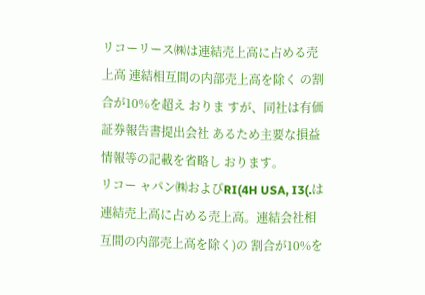リコーリース㈱は連結売上高に占める売上高 連結相互間の内部売上高を除く の割合が10%を超え おりま すが、同社は有価証券報告書提出会社 あるため主要な損益情報等の記載を省略し おります。
リコー ャパン㈱およびRI(4H USA, I3(.は連結売上高に占める売上高。連結会社相互間の内部売上高を除く)の 割合が10%を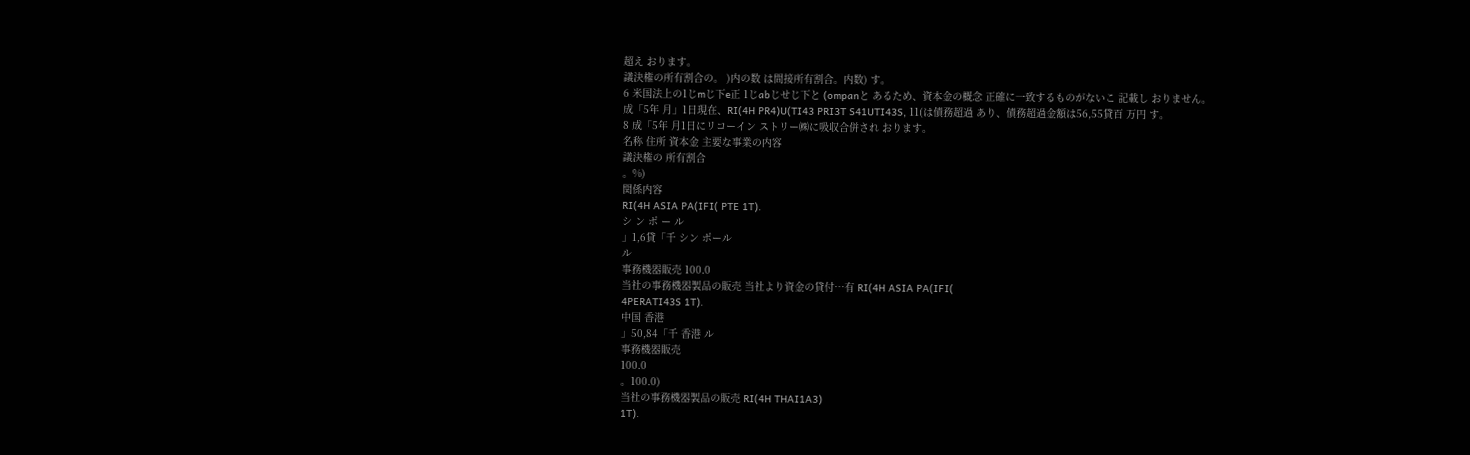超え おります。
議決権の所有割合の。 )内の数 は間接所有割合。内数) す。
6 米国法上の1じmじ下e正 1じabじせじ下と (ompanと あるため、資本金の概念 正確に一致するものがないこ 記載し おりません。
成「5年 月」1日現在、RI(4H PR4)U(TI43 PRI3T S41UTI43S, 11(は債務超過 あり、債務超過金額は56,55貸百 万円 す。
8 成「5年 月1日にリコーイン ストリー㈱に吸収合併され おります。
名称 住所 資本金 主要な事業の内容
議決権の 所有割合
。%)
関係内容
RI(4H ASIA PA(IFI( PTE 1T).
シ ン ポ ー ル
」1,6貸「千 シン ポール
ル
事務機器販売 100.0
当社の事務機器製品の販売 当社より資金の貸付…有 RI(4H ASIA PA(IFI(
4PERATI43S 1T).
中国 香港
」50,84「千 香港 ル
事務機器販売
100.0
。100.0)
当社の事務機器製品の販売 RI(4H THAI1A3)
1T).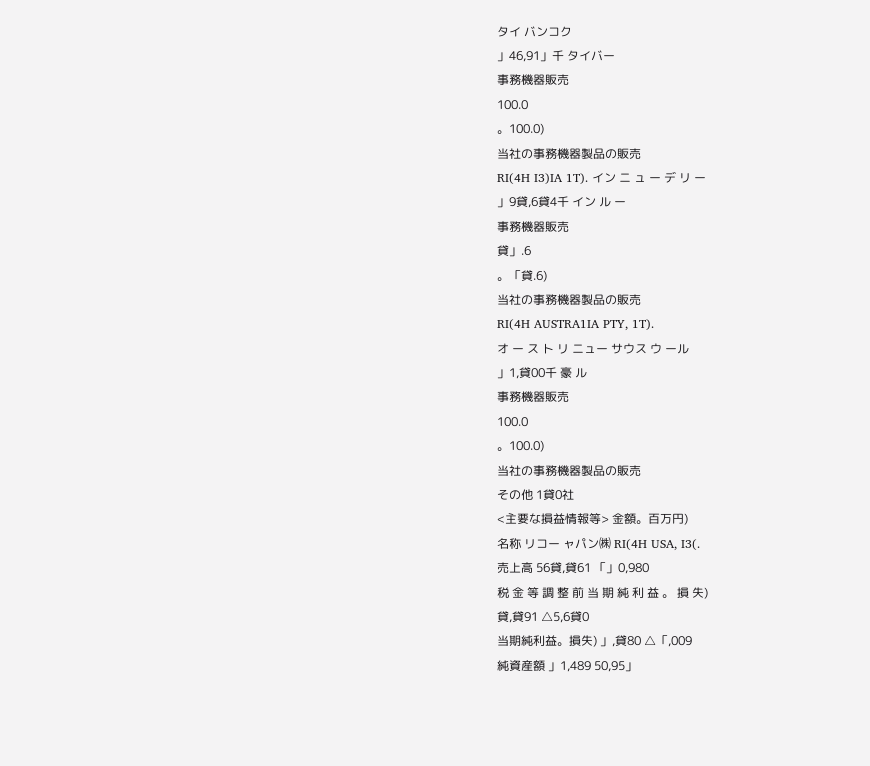タイ バンコク
」46,91」千 タイバー
事務機器販売
100.0
。100.0)
当社の事務機器製品の販売
RI(4H I3)IA 1T). イン ニ ュ ー デ リ ー
」9貸,6貸4千 イン ル ー
事務機器販売
貸」.6
。「貸.6)
当社の事務機器製品の販売
RI(4H AUSTRA1IA PTY, 1T).
オ ー ス ト リ ニュー サウス ウ ール
」1,貸00千 豪 ル
事務機器販売
100.0
。100.0)
当社の事務機器製品の販売
その他 1貸0社
<主要な損益情報等> 金額。百万円)
名称 リコー ャパン㈱ RI(4H USA, I3(.
売上高 56貸,貸61 「」0,980
税 金 等 調 整 前 当 期 純 利 益 。 損 失)
貸,貸91 △5,6貸0
当期純利益。損失) 」,貸80 △「,009
純資産額 」1,489 50,95」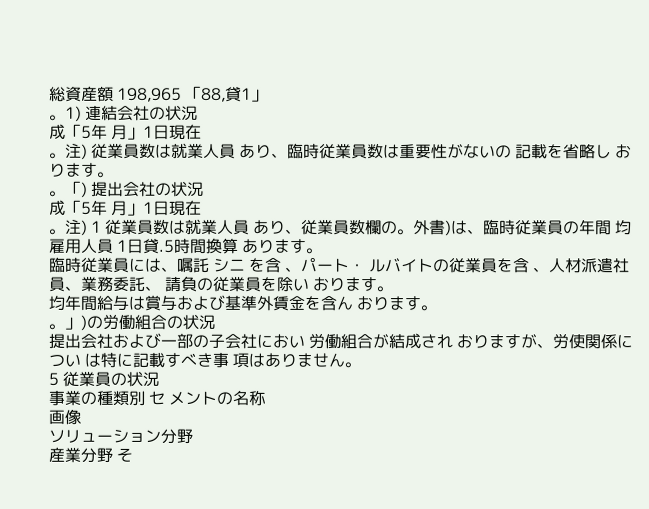総資産額 198,965 「88,貸1」
。1) 連結会社の状況
成「5年 月」1日現在
。注) 従業員数は就業人員 あり、臨時従業員数は重要性がないの 記載を省略し おります。
。「) 提出会社の状況
成「5年 月」1日現在
。注) 1 従業員数は就業人員 あり、従業員数欄の。外書)は、臨時従業員の年間 均雇用人員 1日貸.5時間換算 あります。
臨時従業員には、嘱託 シニ を含 、パート・ ルバイトの従業員を含 、人材派遣社員、業務委託、 請負の従業員を除い おります。
均年間給与は賞与および基準外賃金を含ん おります。
。」)の労働組合の状況
提出会社および一部の子会社におい 労働組合が結成され おりますが、労使関係につい は特に記載すべき事 項はありません。
5 従業員の状況
事業の種類別 セ メントの名称
画像
ソリューション分野
産業分野 そ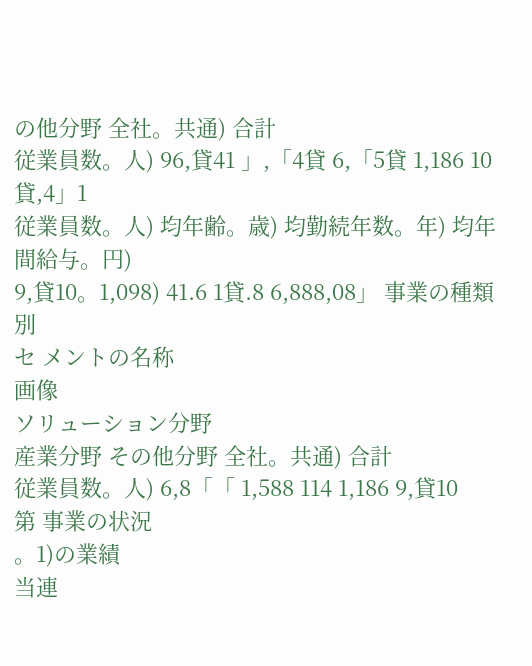の他分野 全社。共通) 合計
従業員数。人) 96,貸41 」,「4貸 6,「5貸 1,186 10貸,4」1
従業員数。人) 均年齢。歳) 均勤続年数。年) 均年間給与。円)
9,貸10。1,098) 41.6 1貸.8 6,888,08」 事業の種類別
セ メントの名称
画像
ソリューション分野
産業分野 その他分野 全社。共通) 合計
従業員数。人) 6,8「「 1,588 114 1,186 9,貸10
第 事業の状況
。1)の業績
当連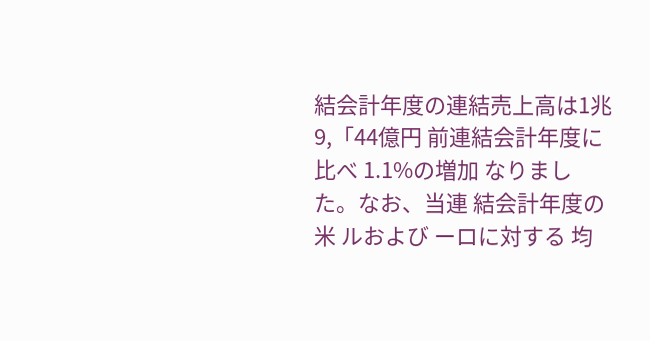結会計年度の連結売上高は1兆 9,「44億円 前連結会計年度に比べ 1.1%の増加 なりました。なお、当連 結会計年度の米 ルおよび ーロに対する 均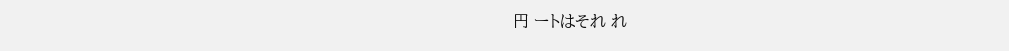円 ートはそれ れ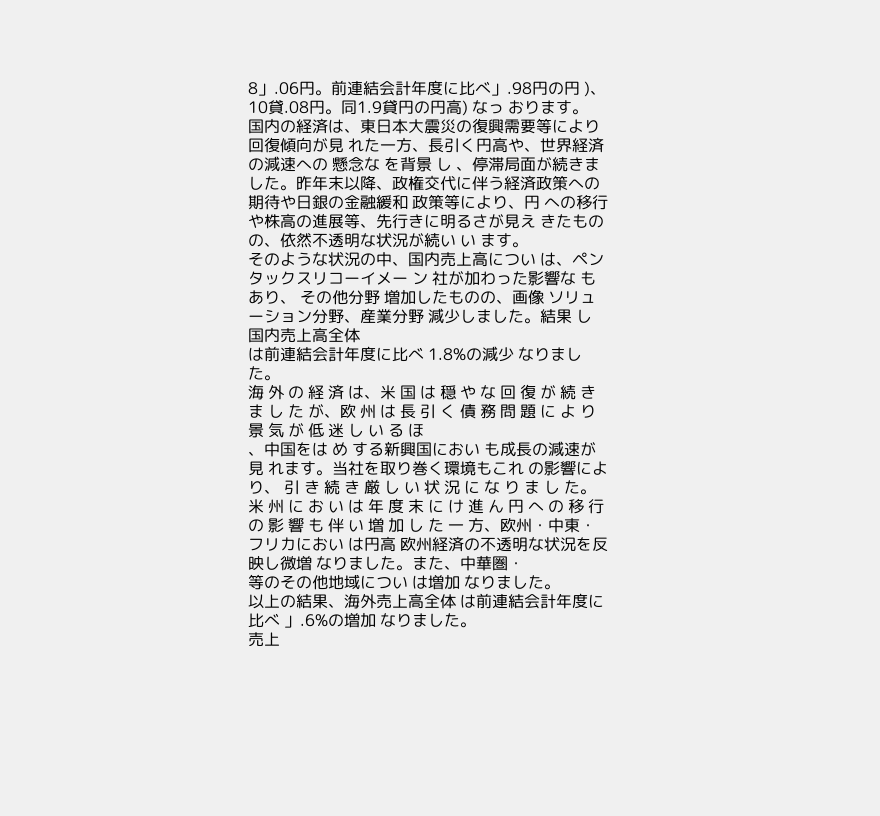8」.06円。前連結会計年度に比べ」.98円の円 )、 10貸.08円。同1.9貸円の円高) なっ おります。
国内の経済は、東日本大震災の復興需要等により回復傾向が見 れた一方、長引く円高や、世界経済の減速への 懸念な を背景 し 、停滞局面が続きました。昨年末以降、政権交代に伴う経済政策への期待や日銀の金融緩和 政策等により、円 への移行や株高の進展等、先行きに明るさが見え きたものの、依然不透明な状況が続い い ます。
そのような状況の中、国内売上高につい は、ペンタックスリコーイメー ン 社が加わった影響な もあり、 その他分野 増加したものの、画像 ソリューション分野、産業分野 減少しました。結果 し 国内売上高全体
は前連結会計年度に比べ 1.8%の減少 なりました。
海 外 の 経 済 は、米 国 は 穏 や な 回 復 が 続 き ま し た が、欧 州 は 長 引 く 債 務 問 題 に よ り 景 気 が 低 迷 し い る ほ
、中国をは め する新興国におい も成長の減速が見 れます。当社を取り巻く環境もこれ の影響により、 引 き 続 き 厳 し い 状 況 に な り ま し た。米 州 に お い は 年 度 末 に け 進 ん 円 へ の 移 行 の 影 響 も 伴 い 増 加 し た 一 方、欧州・中東・ フリカにおい は円高 欧州経済の不透明な状況を反映し微増 なりました。また、中華圏・
等のその他地域につい は増加 なりました。
以上の結果、海外売上高全体 は前連結会計年度に比べ 」.6%の増加 なりました。
売上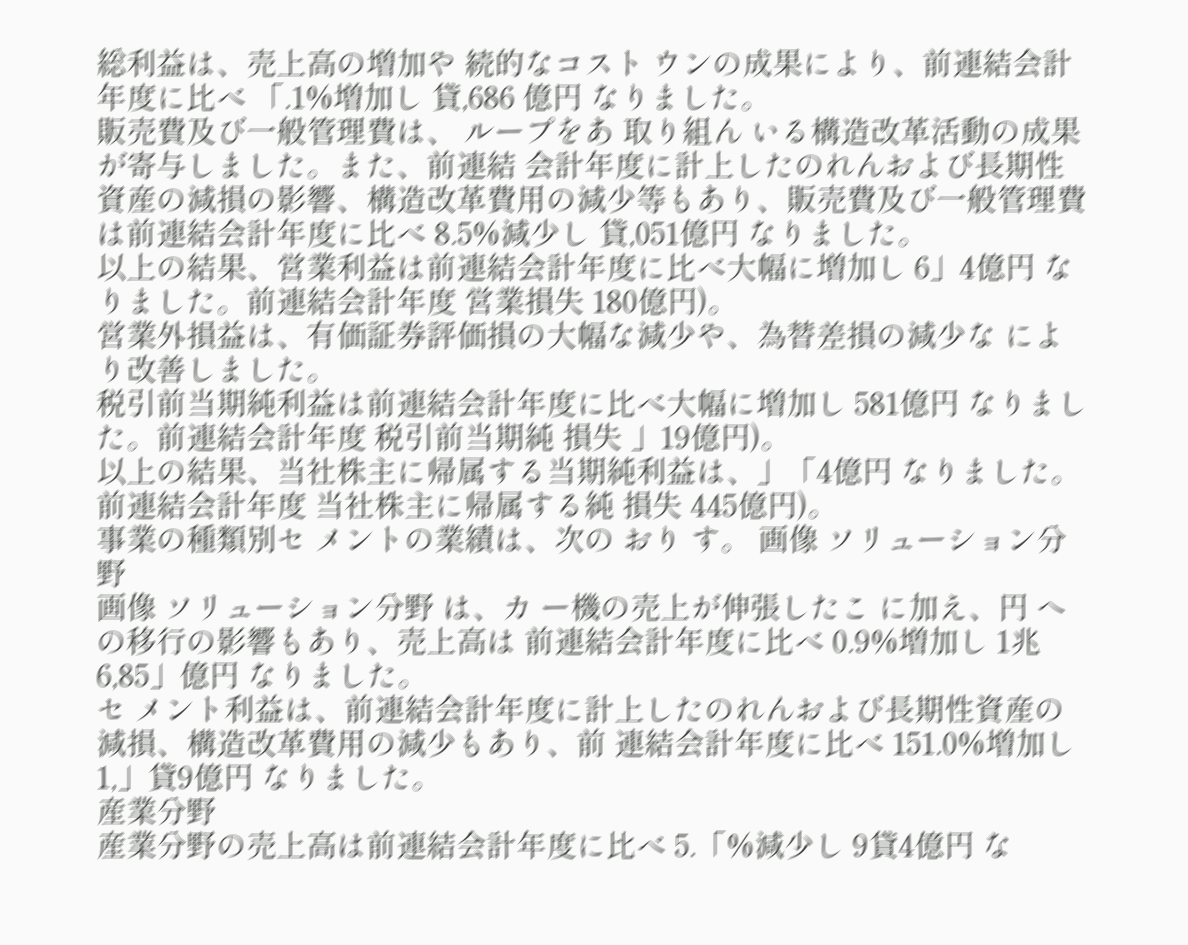総利益は、売上高の増加や 続的なコスト ウンの成果により、前連結会計年度に比べ 「.1%増加し 貸,686 億円 なりました。
販売費及び一般管理費は、 ループをあ 取り組ん いる構造改革活動の成果が寄与しました。また、前連結 会計年度に計上したのれんおよび長期性資産の減損の影響、構造改革費用の減少等もあり、販売費及び一般管理費 は前連結会計年度に比べ 8.5%減少し 貸,051億円 なりました。
以上の結果、営業利益は前連結会計年度に比べ大幅に増加し 6」4億円 なりました。前連結会計年度 営業損失 180億円)。
営業外損益は、有価証券評価損の大幅な減少や、為替差損の減少な により改善しました。
税引前当期純利益は前連結会計年度に比べ大幅に増加し 581億円 なりました。前連結会計年度 税引前当期純 損失 」19億円)。
以上の結果、当社株主に帰属する当期純利益は、」「4億円 なりました。前連結会計年度 当社株主に帰属する純 損失 445億円)。
事業の種類別セ メントの業績は、次の おり す。 画像 ソリューション分野
画像 ソリューション分野 は、カ ー機の売上が伸張したこ に加え、円 への移行の影響もあり、売上高は 前連結会計年度に比べ 0.9%増加し 1兆6,85」億円 なりました。
セ メント利益は、前連結会計年度に計上したのれんおよび長期性資産の減損、構造改革費用の減少もあり、前 連結会計年度に比べ 151.0%増加し 1,」貸9億円 なりました。
産業分野
産業分野の売上高は前連結会計年度に比べ 5.「%減少し 9貸4億円 な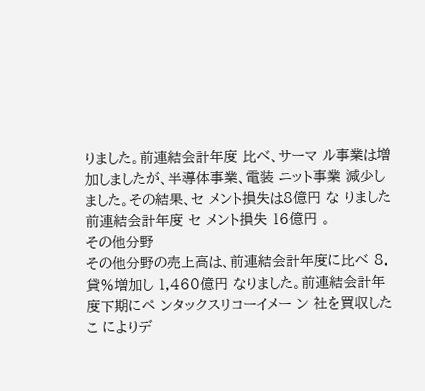りました。前連結会計年度 比べ、サーマ ル事業は増加しましたが、半導体事業、電装 ニット事業 減少しました。その結果、セ メント損失は8億円 な りました 前連結会計年度 セ メント損失 16億円 。
その他分野
その他分野の売上高は、前連結会計年度に比べ 8.貸%増加し 1,460億円 なりました。前連結会計年度下期にペ ンタックスリコーイメー ン 社を買収したこ によりデ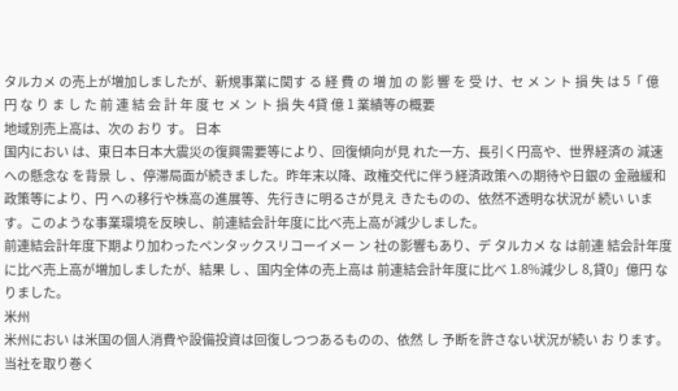タルカメ の売上が増加しましたが、新規事業に関す る 経 費 の 増 加 の 影 響 を 受 け、セ メ ン ト 損 失 は 5「 億 円 な り ま し た 前 連 結 会 計 年 度 セ メ ン ト 損 失 4貸 億 1 業績等の概要
地域別売上高は、次の おり す。 日本
国内におい は、東日本日本大震災の復興需要等により、回復傾向が見 れた一方、長引く円高や、世界経済の 減速への懸念な を背景 し 、停滞局面が続きました。昨年末以降、政権交代に伴う経済政策への期待や日銀の 金融緩和政策等により、円 への移行や株高の進展等、先行きに明るさが見え きたものの、依然不透明な状況が 続い います。このような事業環境を反映し、前連結会計年度に比べ売上高が減少しました。
前連結会計年度下期より加わったペンタックスリコーイメー ン 社の影響もあり、デ タルカメ な は前連 結会計年度に比べ売上高が増加しましたが、結果 し 、国内全体の売上高は 前連結会計年度に比べ 1.8%減少し 8,貸0」億円 なりました。
米州
米州におい は米国の個人消費や設備投資は回復しつつあるものの、依然 し 予断を許さない状況が続い お ります。当社を取り巻く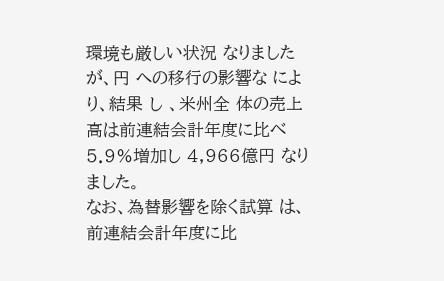環境も厳しい状況 なりましたが、円 への移行の影響な により、結果 し 、米州全 体の売上高は前連結会計年度に比べ 5.9%増加し 4,966億円 なりました。
なお、為替影響を除く試算 は、前連結会計年度に比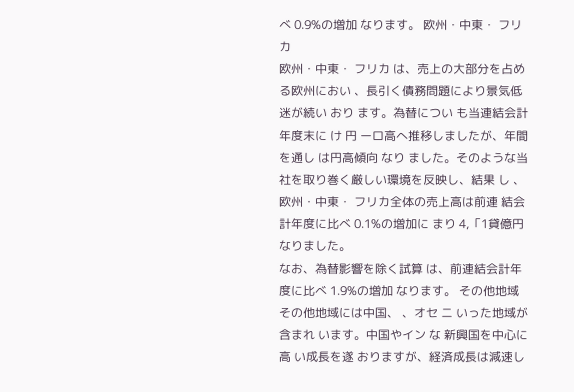べ 0.9%の増加 なります。 欧州・中東・ フリカ
欧州・中東・ フリカ は、売上の大部分を占める欧州におい 、長引く債務問題により景気低迷が続い おり ます。為替につい も当連結会計年度末に け 円 ーロ高へ推移しましたが、年間を通し は円高傾向 なり ました。そのような当社を取り巻く厳しい環境を反映し、結果 し 、欧州・中東・ フリカ全体の売上高は前連 結会計年度に比べ 0.1%の増加に まり 4,「1貸億円 なりました。
なお、為替影響を除く試算 は、前連結会計年度に比べ 1.9%の増加 なります。 その他地域
その他地域には中国、 、オセ ニ いった地域が含まれ います。中国やイン な 新興国を中心に高 い成長を遂 おりますが、経済成長は減速し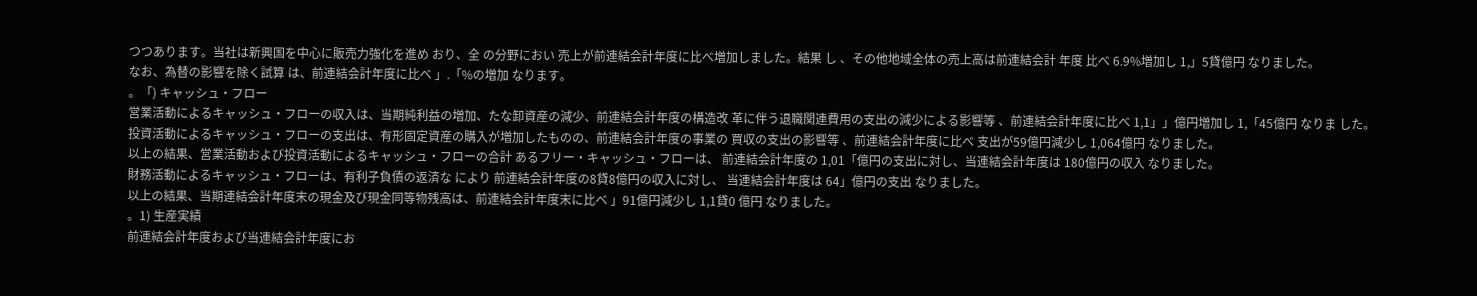つつあります。当社は新興国を中心に販売力強化を進め おり、全 の分野におい 売上が前連結会計年度に比べ増加しました。結果 し 、その他地域全体の売上高は前連結会計 年度 比べ 6.9%増加し 1,」5貸億円 なりました。
なお、為替の影響を除く試算 は、前連結会計年度に比べ 」.「%の増加 なります。
。「) キャッシュ・フロー
営業活動によるキャッシュ・フローの収入は、当期純利益の増加、たな卸資産の減少、前連結会計年度の構造改 革に伴う退職関連費用の支出の減少による影響等 、前連結会計年度に比べ 1,1」」億円増加し 1,「45億円 なりま した。
投資活動によるキャッシュ・フローの支出は、有形固定資産の購入が増加したものの、前連結会計年度の事業の 買収の支出の影響等 、前連結会計年度に比べ 支出が59億円減少し 1,064億円 なりました。
以上の結果、営業活動および投資活動によるキャッシュ・フローの合計 あるフリー・キャッシュ・フローは、 前連結会計年度の 1,01「億円の支出に対し、当連結会計年度は 180億円の収入 なりました。
財務活動によるキャッシュ・フローは、有利子負債の返済な により 前連結会計年度の8貸8億円の収入に対し、 当連結会計年度は 64」億円の支出 なりました。
以上の結果、当期連結会計年度末の現金及び現金同等物残高は、前連結会計年度末に比べ 」91億円減少し 1,1貸0 億円 なりました。
。1) 生産実績
前連結会計年度および当連結会計年度にお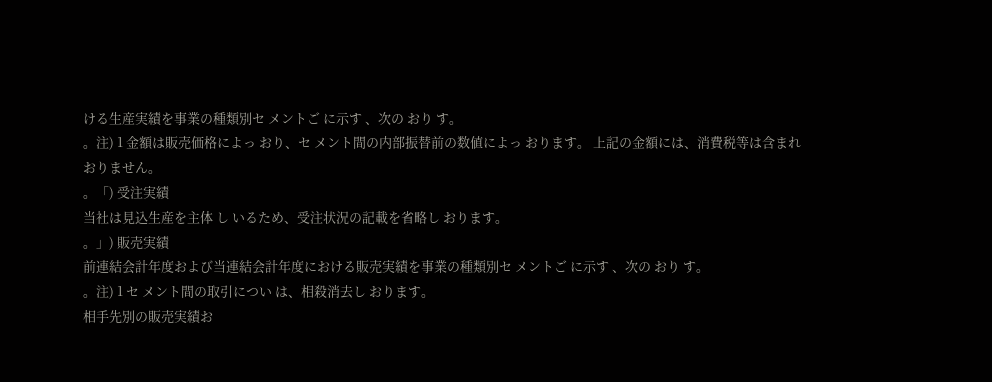ける生産実績を事業の種類別セ メントご に示す 、次の おり す。
。注) 1 金額は販売価格によっ おり、セ メント間の内部振替前の数値によっ おります。 上記の金額には、消費税等は含まれ おりません。
。「) 受注実績
当社は見込生産を主体 し いるため、受注状況の記載を省略し おります。
。」) 販売実績
前連結会計年度および当連結会計年度における販売実績を事業の種類別セ メントご に示す 、次の おり す。
。注) 1 セ メント間の取引につい は、相殺消去し おります。
相手先別の販売実績お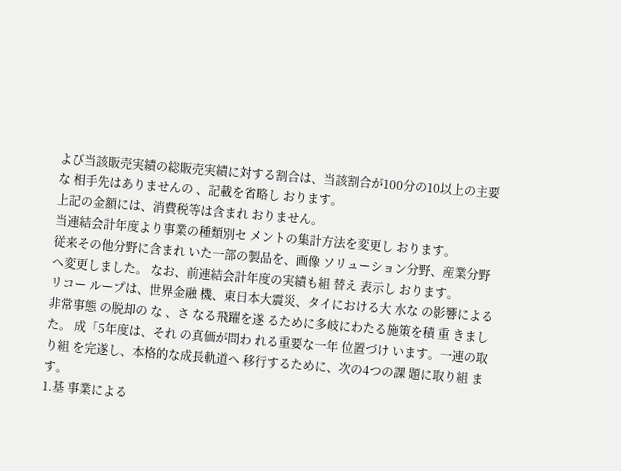よび当該販売実績の総販売実績に対する割合は、当該割合が100分の10以上の主要な 相手先はありませんの 、記載を省略し おります。
上記の金額には、消費税等は含まれ おりません。
当連結会計年度より事業の種類別セ メントの集計方法を変更し おります。
従来その他分野に含まれ いた一部の製品を、画像 ソリューション分野、産業分野へ変更しました。 なお、前連結会計年度の実績も組 替え 表示し おります。
リコー ループは、世界金融 機、東日本大震災、タイにおける大 水な の影響による非常事態 の脱却の な 、さ なる飛躍を遂 るために多岐にわたる施策を積 重 きました。 成「5年度は、それ の真価が問わ れる重要な一年 位置づけ います。一連の取り組 を完遂し、本格的な成長軌道へ 移行するために、次の4つの課 題に取り組 ます。
1.基 事業による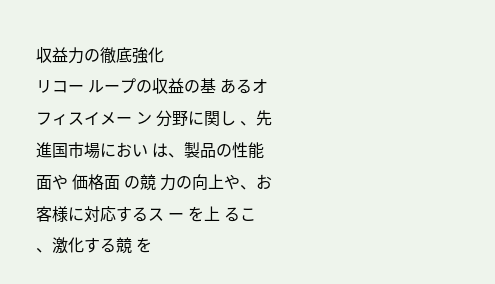収益力の徹底強化
リコー ループの収益の基 あるオフィスイメー ン 分野に関し 、先進国市場におい は、製品の性能面や 価格面 の競 力の向上や、お客様に対応するス ー を上 るこ 、激化する競 を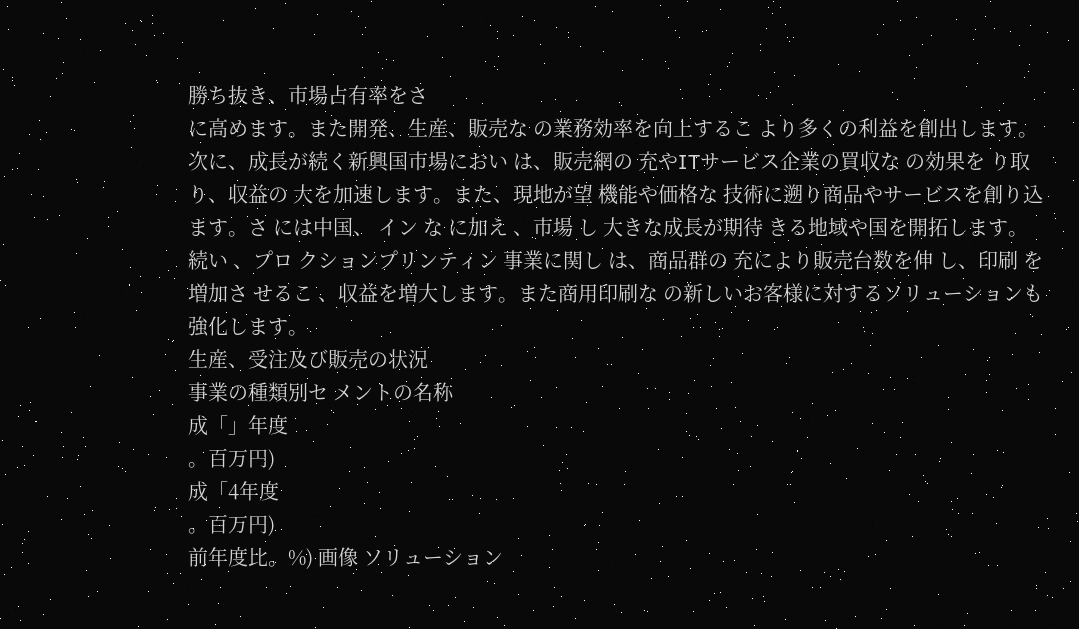勝ち抜き、市場占有率をさ
に高めます。また開発、生産、販売な の業務効率を向上するこ より多くの利益を創出します。
次に、成長が続く新興国市場におい は、販売網の 充やITサービス企業の買収な の効果を り取り、収益の 大を加速します。また、現地が望 機能や価格な 技術に遡り商品やサービスを創り込 ます。さ には中国、 イン な に加え 、市場 し 大きな成長が期待 きる地域や国を開拓します。
続い 、プロ クションプリンティン 事業に関し は、商品群の 充により販売台数を伸 し、印刷 を増加さ せるこ 、収益を増大します。また商用印刷な の新しいお客様に対するソリューションも強化します。
生産、受注及び販売の状況
事業の種類別セ メントの名称
成「」年度
。百万円)
成「4年度
。百万円)
前年度比。%) 画像 ソリューション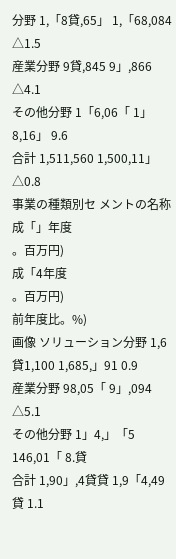分野 1,「8貸,65」 1,「68,084 △1.5
産業分野 9貸,845 9」,866 △4.1
その他分野 1「6,06「 1」8,16」 9.6
合計 1,511,560 1,500,11」 △0.8
事業の種類別セ メントの名称
成「」年度
。百万円)
成「4年度
。百万円)
前年度比。%)
画像 ソリューション分野 1,6貸1,100 1,685,」91 0.9
産業分野 98,05「 9」,094 △5.1
その他分野 1」4,」「5 146,01「 8.貸
合計 1,90」,4貸貸 1,9「4,49貸 1.1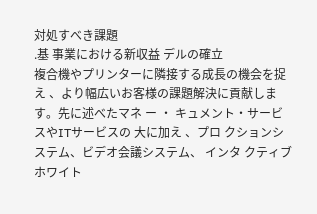対処すべき課題
.基 事業における新収益 デルの確立
複合機やプリンターに隣接する成長の機会を捉え 、より幅広いお客様の課題解決に貢献します。先に述べたマネ ー ・ キュメント・サービスやITサービスの 大に加え 、プロ クションシステム、ビデオ会議システム、 インタ クティブホワイト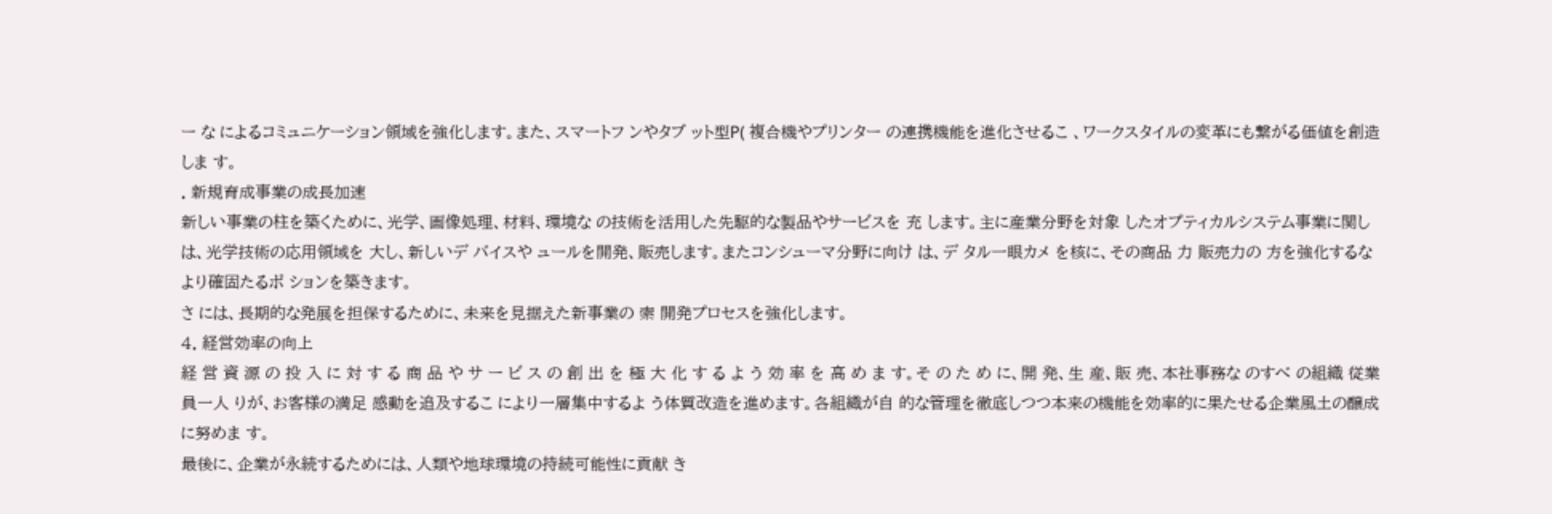ー な によるコミュニケーション領域を強化します。また、スマートフ ンやタブ ット型P( 複合機やプリンター の連携機能を進化させるこ 、ワークスタイルの変革にも繋がる価値を創造しま す。
. 新規育成事業の成長加速
新しい事業の柱を築くために、光学、画像処理、材料、環境な の技術を活用した先駆的な製品やサービスを 充 します。主に産業分野を対象 したオプティカルシステム事業に関し は、光学技術の応用領域を 大し、新しいデ バイスや ュールを開発、販売します。またコンシューマ分野に向け は、デ タル一眼カメ を核に、その商品 力 販売力の 方を強化するな より確固たるポ ションを築きます。
さ には、長期的な発展を担保するために、未来を見据えた新事業の 索 開発プロセスを強化します。
4. 経営効率の向上
経 営 資 源 の 投 入 に 対 す る 商 品 や サ ー ビ ス の 創 出 を 極 大 化 す る よ う 効 率 を 高 め ま す。そ の た め に、開 発、生 産、販 売、本社事務な のすべ の組織 従業員一人 りが、お客様の満足 感動を追及するこ により一層集中するよ う体質改造を進めます。各組織が自 的な管理を徹底しつつ本来の機能を効率的に果たせる企業風土の醸成に努めま す。
最後に、企業が永続するためには、人類や地球環境の持続可能性に貢献 き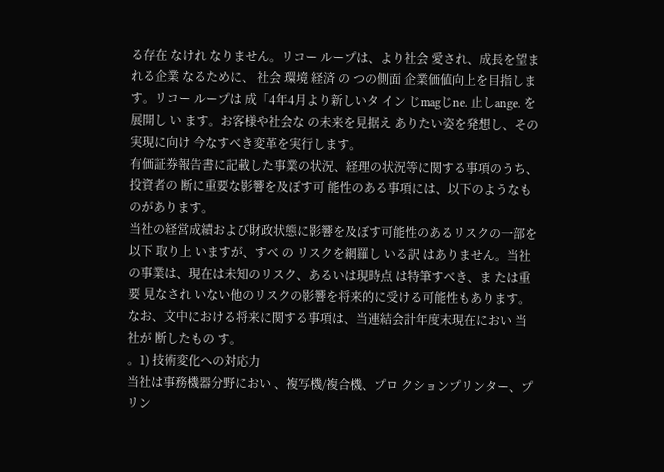る存在 なけれ なりません。リコー ループは、より社会 愛され、成長を望まれる企業 なるために、 社会 環境 経済 の つの側面 企業価値向上を目指します。リコー ループは 成「4年4月より新しいタ イン じmagじne. 止しange. を展開し い ます。お客様や社会な の未来を見据え ありたい姿を発想し、その実現に向け 今なすべき変革を実行します。
有価証券報告書に記載した事業の状況、経理の状況等に関する事項のうち、投資者の 断に重要な影響を及ぼす可 能性のある事項には、以下のようなものがあります。
当社の経営成績および財政状態に影響を及ぼす可能性のあるリスクの一部を以下 取り上 いますが、すべ の リスクを網羅し いる訳 はありません。当社の事業は、現在は未知のリスク、あるいは現時点 は特筆すべき、ま たは重要 見なされ いない他のリスクの影響を将来的に受ける可能性もあります。
なお、文中における将来に関する事項は、当連結会計年度末現在におい 当社が 断したもの す。
。1) 技術変化への対応力
当社は事務機器分野におい 、複写機/複合機、プロ クションプリンター、プリン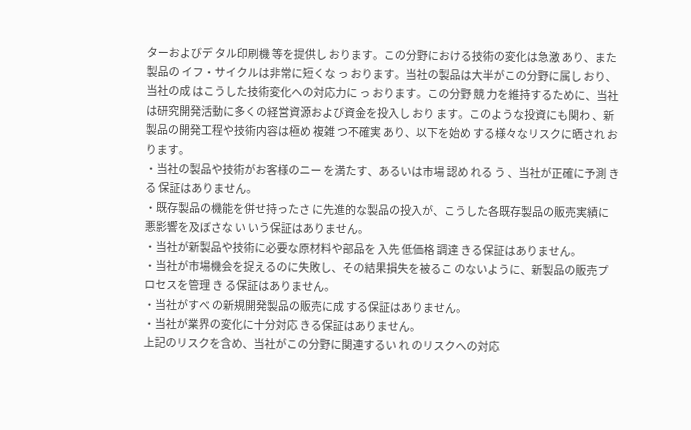ターおよびデ タル印刷機 等を提供し おります。この分野における技術の変化は急激 あり、また製品の イフ・サイクルは非常に短くな っ おります。当社の製品は大半がこの分野に属し おり、当社の成 はこうした技術変化への対応力に っ おります。この分野 競 力を維持するために、当社は研究開発活動に多くの経営資源および資金を投入し おり ます。このような投資にも関わ 、新製品の開発工程や技術内容は極め 複雑 つ不確実 あり、以下を始め する様々なリスクに晒され おります。
・当社の製品や技術がお客様のニー を満たす、あるいは市場 認め れる う 、当社が正確に予測 きる 保証はありません。
・既存製品の機能を併せ持ったさ に先進的な製品の投入が、こうした各既存製品の販売実績に悪影響を及ぼさな い いう保証はありません。
・当社が新製品や技術に必要な原材料や部品を 入先 低価格 調達 きる保証はありません。
・当社が市場機会を捉えるのに失敗し、その結果損失を被るこ のないように、新製品の販売プロセスを管理 き る保証はありません。
・当社がすべ の新規開発製品の販売に成 する保証はありません。
・当社が業界の変化に十分対応 きる保証はありません。
上記のリスクを含め、当社がこの分野に関連するい れ のリスクへの対応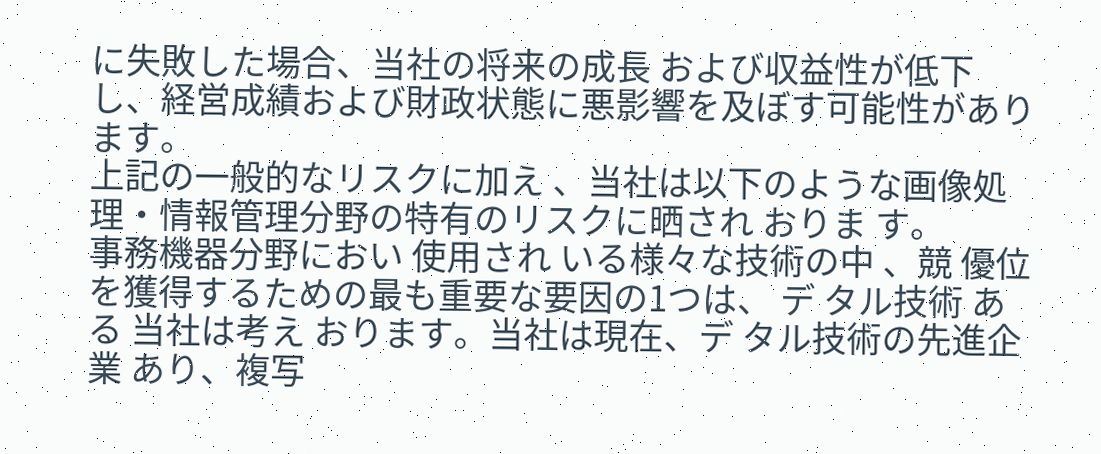に失敗した場合、当社の将来の成長 および収益性が低下し、経営成績および財政状態に悪影響を及ぼす可能性があります。
上記の一般的なリスクに加え 、当社は以下のような画像処理・情報管理分野の特有のリスクに晒され おりま す。
事務機器分野におい 使用され いる様々な技術の中 、競 優位を獲得するための最も重要な要因の1つは、 デ タル技術 ある 当社は考え おります。当社は現在、デ タル技術の先進企業 あり、複写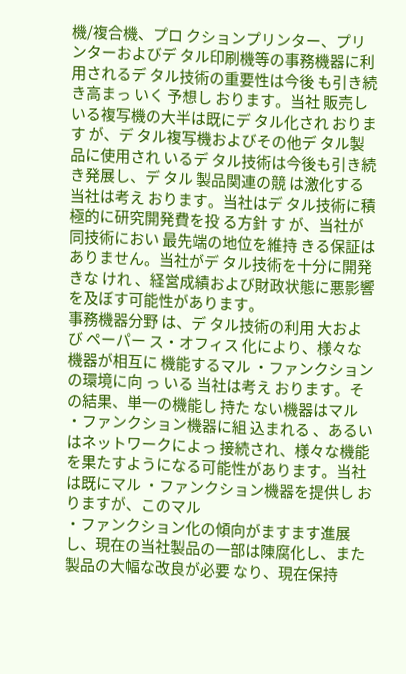機/複合機、プロ クションプリンター、プリンターおよびデ タル印刷機等の事務機器に利用されるデ タル技術の重要性は今後 も引き続き高まっ いく 予想し おります。当社 販売し いる複写機の大半は既にデ タル化され おります が、デ タル複写機およびその他デ タル製品に使用され いるデ タル技術は今後も引き続き発展し、デ タル 製品関連の競 は激化する 当社は考え おります。当社はデ タル技術に積極的に研究開発費を投 る方針 す が、当社が同技術におい 最先端の地位を維持 きる保証はありません。当社がデ タル技術を十分に開発 きな けれ 、経営成績および財政状態に悪影響を及ぼす可能性があります。
事務機器分野 は、デ タル技術の利用 大および ペーパー ス・オフィス 化により、様々な機器が相互に 機能するマル ・ファンクションの環境に向 っ いる 当社は考え おります。その結果、単一の機能し 持た ない機器はマル ・ファンクション機器に組 込まれる 、あるいはネットワークによっ 接続され、様々な機能 を果たすようになる可能性があります。当社は既にマル ・ファンクション機器を提供し おりますが、このマル
・ファンクション化の傾向がますます進展し、現在の当社製品の一部は陳腐化し、また製品の大幅な改良が必要 なり、現在保持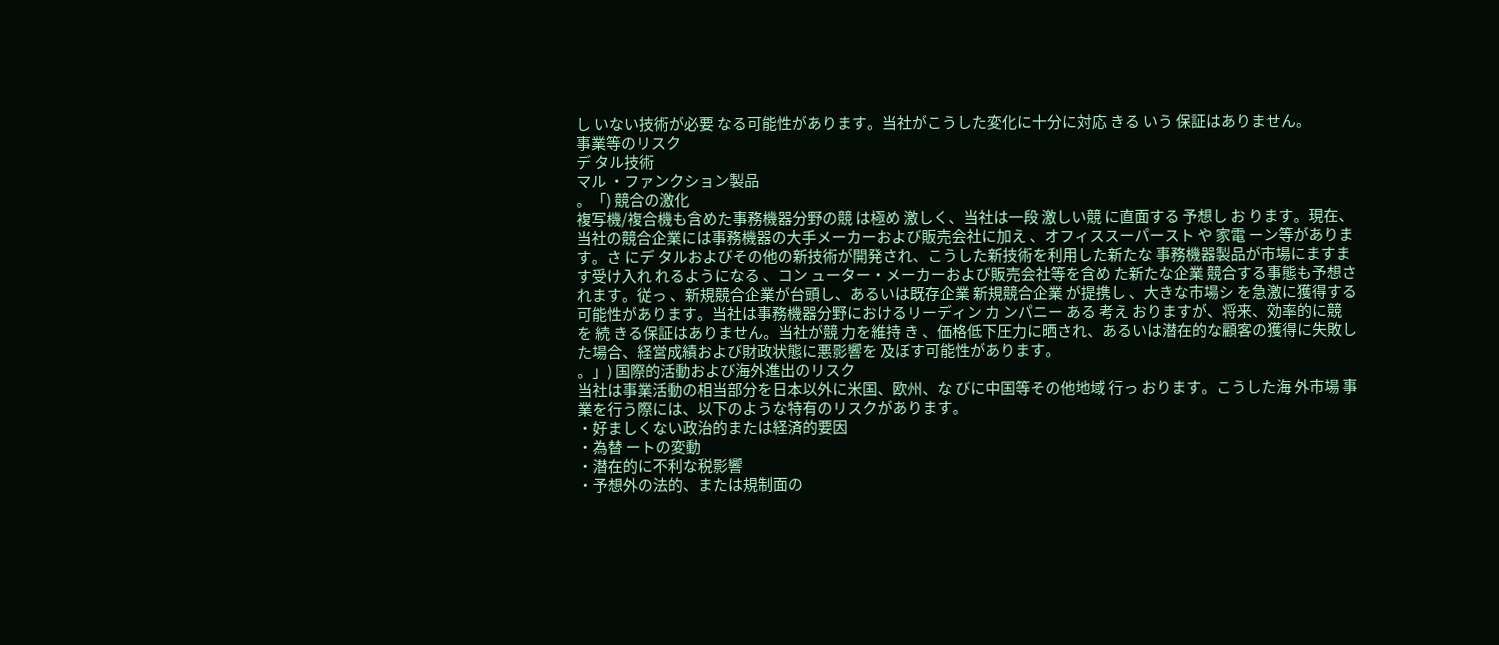し いない技術が必要 なる可能性があります。当社がこうした変化に十分に対応 きる いう 保証はありません。
事業等のリスク
デ タル技術
マル ・ファンクション製品
。「) 競合の激化
複写機/複合機も含めた事務機器分野の競 は極め 激しく、当社は一段 激しい競 に直面する 予想し お ります。現在、当社の競合企業には事務機器の大手メーカーおよび販売会社に加え 、オフィススーパースト や 家電 ーン等があります。さ にデ タルおよびその他の新技術が開発され、こうした新技術を利用した新たな 事務機器製品が市場にますます受け入れ れるようになる 、コン ューター・メーカーおよび販売会社等を含め た新たな企業 競合する事態も予想されます。従っ 、新規競合企業が台頭し、あるいは既存企業 新規競合企業 が提携し 、大きな市場シ を急激に獲得する可能性があります。当社は事務機器分野におけるリーディン カ ンパニー ある 考え おりますが、将来、効率的に競 を 続 きる保証はありません。当社が競 力を維持 き 、価格低下圧力に晒され、あるいは潜在的な顧客の獲得に失敗した場合、経営成績および財政状態に悪影響を 及ぼす可能性があります。
。」) 国際的活動および海外進出のリスク
当社は事業活動の相当部分を日本以外に米国、欧州、な びに中国等その他地域 行っ おります。こうした海 外市場 事業を行う際には、以下のような特有のリスクがあります。
・好ましくない政治的または経済的要因
・為替 ートの変動
・潜在的に不利な税影響
・予想外の法的、または規制面の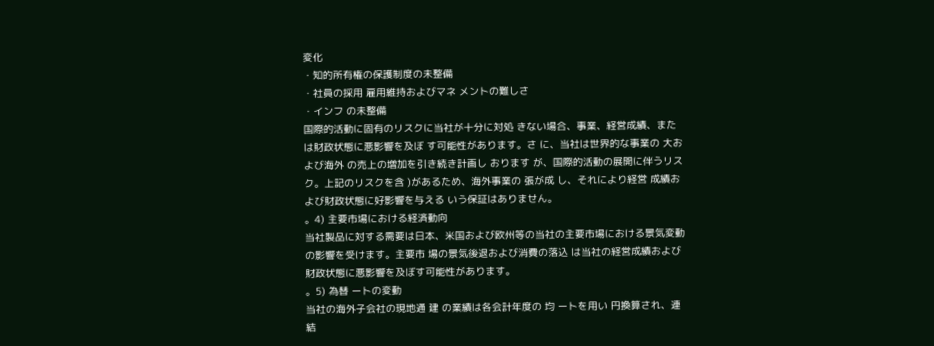変化
・知的所有権の保護制度の未整備
・社員の採用 雇用維持およびマネ メントの難しさ
・インフ の未整備
国際的活動に固有のリスクに当社が十分に対処 きない場合、事業、経営成績、または財政状態に悪影響を及ぼ す可能性があります。さ に、当社は世界的な事業の 大および海外 の売上の増加を引き続き計画し おります が、国際的活動の展開に伴うリスク。上記のリスクを含 )があるため、海外事業の 張が成 し、それにより経営 成績および財政状態に好影響を与える いう保証はありません。
。4) 主要市場における経済動向
当社製品に対する需要は日本、米国および欧州等の当社の主要市場における景気変動の影響を受けます。主要市 場の景気後退および消費の落込 は当社の経営成績および財政状態に悪影響を及ぼす可能性があります。
。5) 為替 ートの変動
当社の海外子会社の現地通 建 の業績は各会計年度の 均 ートを用い 円換算され、連結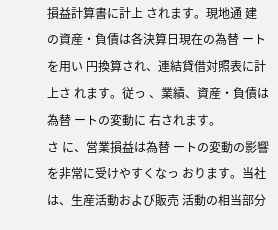損益計算書に計上 されます。現地通 建 の資産・負債は各決算日現在の為替 ートを用い 円換算され、連結貸借対照表に計上さ れます。従っ 、業績、資産・負債は為替 ートの変動に 右されます。
さ に、営業損益は為替 ートの変動の影響を非常に受けやすくなっ おります。当社は、生産活動および販売 活動の相当部分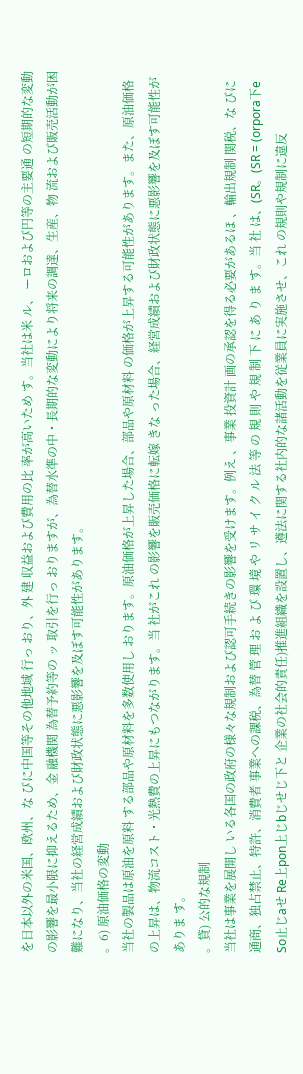を日本以外の米国、欧州、な びに中国等その他地域 行っ おり、外 建 収益および費用の比 率が高いため す。当社は米 ル、 ーロおよび円等の主要通 の短期的な変動の影響を最小限に抑えるため、金 融機関 為替予約等の ッ 取引を行っ おりますが、為替水準の中・長期的な変動により将来の調達、生産、物 流および販売活動が困難になり、当社の経営成績および財政状態に悪影響を及ぼす可能性があります。
。6) 原油価格の変動
当社の製品は原油を原料 する部品や原材料を多数使用し おります。原油価格が上昇した場合、部品や原材料 の価格が上昇する可能性があります。また、原油価格の上昇は、物流コスト・光熱費の上昇にもつながります。当 社がこれ の影響を販売価格に転嫁 きな った場合、経営成績および財政状態に悪影響を及ぼす可能性がありま す。
。貸) 公的な規制
当社は事業を展開し いる各国の政府の様々な規制および認可手続きの影響を受けます。例え 、事業 投資計 画の承認を得る必要があるほ 、輸出規制 関税、な びに通商、独占禁止、特許、消費者 事業への課税、為替 管 理 お よ び 環 境 や リ サ イ ク ル 法 等 の 規 則 や 規 制 下 に あ り ま す。当 社 は、(SR。(SR = (orpora下e So止じaせ Re上pon上じbじせじ下と 企業の社会的責任)推進組織を設置し、遵法に関する社内的な諸活動を従業員に実施させ、これ の規則や規制に違反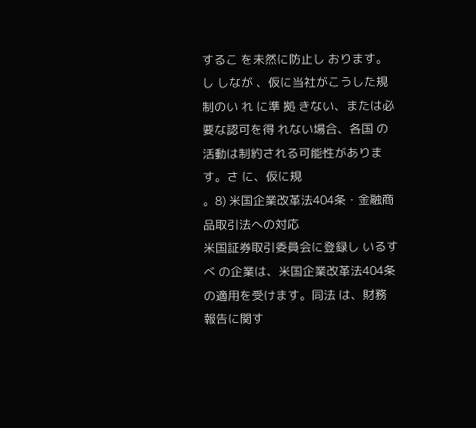するこ を未然に防止し おります。し しなが 、仮に当社がこうした規制のい れ に準 拠 きない、または必要な認可を得 れない場合、各国 の活動は制約される可能性があります。さ に、仮に規
。8) 米国企業改革法404条・金融商品取引法への対応
米国証券取引委員会に登録し いるすべ の企業は、米国企業改革法404条の適用を受けます。同法 は、財務 報告に関す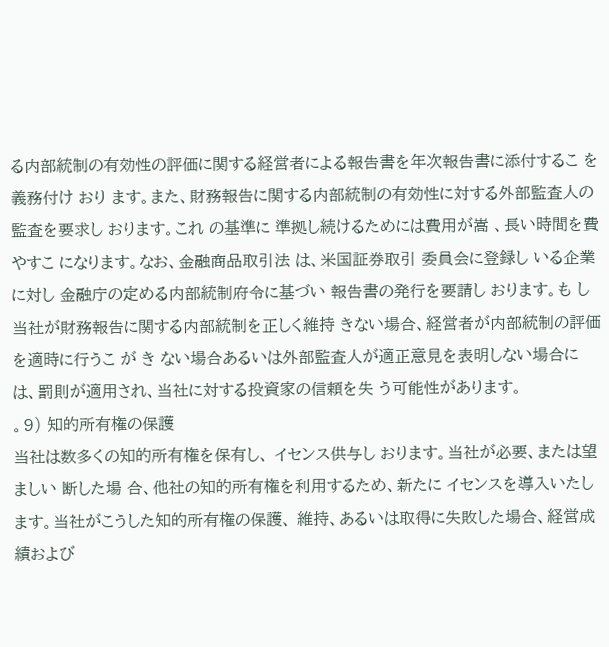る内部統制の有効性の評価に関する経営者による報告書を年次報告書に添付するこ を義務付け おり ます。また、財務報告に関する内部統制の有効性に対する外部監査人の監査を要求し おります。これ の基準に 準拠し続けるためには費用が嵩 、長い時間を費やすこ になります。なお、金融商品取引法 は、米国証券取引 委員会に登録し いる企業に対し 金融庁の定める内部統制府令に基づい 報告書の発行を要請し おります。も し当社が財務報告に関する内部統制を正しく維持 きない場合、経営者が内部統制の評価を適時に行うこ が き ない場合あるいは外部監査人が適正意見を表明しない場合には、罰則が適用され、当社に対する投資家の信頼を失 う可能性があります。
。9) 知的所有権の保護
当社は数多くの知的所有権を保有し、 イセンス供与し おります。当社が必要、または望ましい 断した場 合、他社の知的所有権を利用するため、新たに イセンスを導入いたします。当社がこうした知的所有権の保護、 維持、あるいは取得に失敗した場合、経営成績および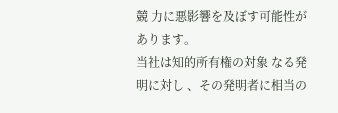競 力に悪影響を及ぼす可能性があります。
当社は知的所有権の対象 なる発明に対し 、その発明者に相当の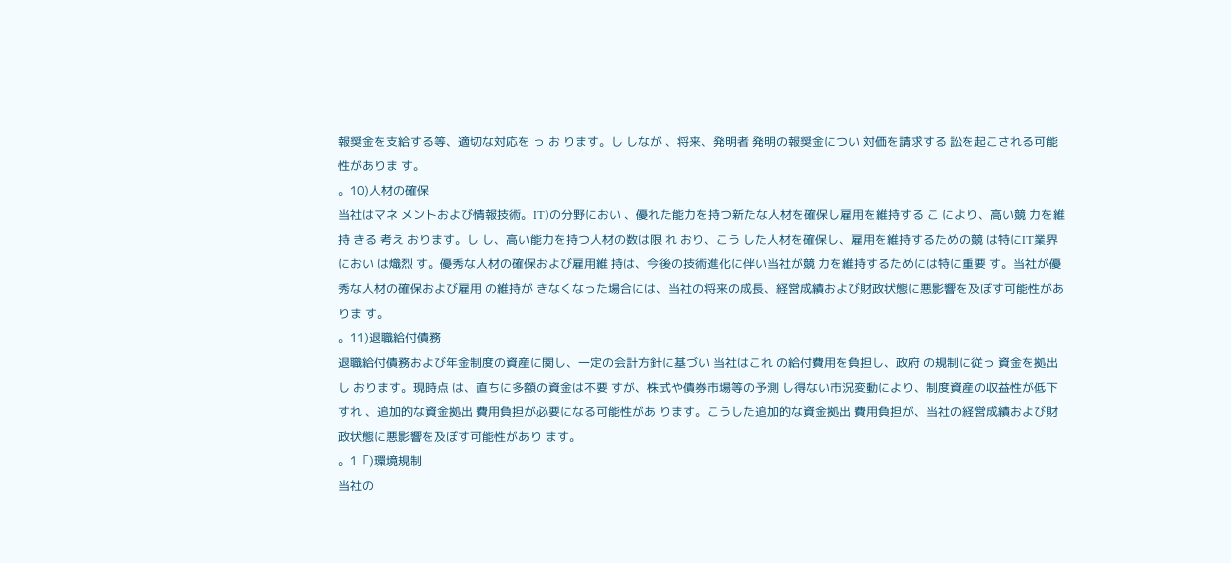報奨金を支給する等、適切な対応を っ お ります。し しなが 、将来、発明者 発明の報奨金につい 対価を請求する 訟を起こされる可能性がありま す。
。10)人材の確保
当社はマネ メントおよび情報技術。IT)の分野におい 、優れた能力を持つ新たな人材を確保し雇用を維持する こ により、高い競 力を維持 きる 考え おります。し し、高い能力を持つ人材の数は限 れ おり、こう した人材を確保し、雇用を維持するための競 は特にIT業界におい は熾烈 す。優秀な人材の確保および雇用維 持は、今後の技術進化に伴い当社が競 力を維持するためには特に重要 す。当社が優秀な人材の確保および雇用 の維持が きなくなった場合には、当社の将来の成長、経営成績および財政状態に悪影響を及ぼす可能性がありま す。
。11)退職給付債務
退職給付債務および年金制度の資産に関し、一定の会計方針に基づい 当社はこれ の給付費用を負担し、政府 の規制に従っ 資金を拠出し おります。現時点 は、直ちに多額の資金は不要 すが、株式や債券市場等の予測 し得ない市況変動により、制度資産の収益性が低下すれ 、追加的な資金拠出 費用負担が必要になる可能性があ ります。こうした追加的な資金拠出 費用負担が、当社の経営成績および財政状態に悪影響を及ぼす可能性があり ます。
。1「)環境規制
当社の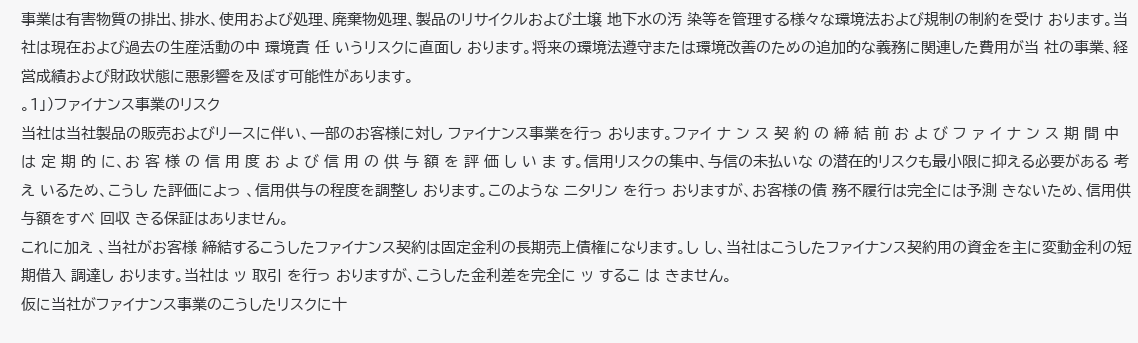事業は有害物質の排出、排水、使用および処理、廃棄物処理、製品のリサイクルおよび土壌 地下水の汚 染等を管理する様々な環境法および規制の制約を受け おります。当社は現在および過去の生産活動の中 環境責 任 いうリスクに直面し おります。将来の環境法遵守または環境改善のための追加的な義務に関連した費用が当 社の事業、経営成績および財政状態に悪影響を及ぼす可能性があります。
。1」)ファイナンス事業のリスク
当社は当社製品の販売およびリースに伴い、一部のお客様に対し ファイナンス事業を行っ おります。ファイ ナ ン ス 契 約 の 締 結 前 お よ び フ ァ イ ナ ン ス 期 間 中 は 定 期 的 に、お 客 様 の 信 用 度 お よ び 信 用 の 供 与 額 を 評 価 し い ま す。信用リスクの集中、与信の未払いな の潜在的リスクも最小限に抑える必要がある 考え いるため、こうし た評価によっ 、信用供与の程度を調整し おります。このような ニタリン を行っ おりますが、お客様の債 務不履行は完全には予測 きないため、信用供与額をすべ 回収 きる保証はありません。
これに加え 、当社がお客様 締結するこうしたファイナンス契約は固定金利の長期売上債権になります。し し、当社はこうしたファイナンス契約用の資金を主に変動金利の短期借入 調達し おります。当社は ッ 取引 を行っ おりますが、こうした金利差を完全に ッ するこ は きません。
仮に当社がファイナンス事業のこうしたリスクに十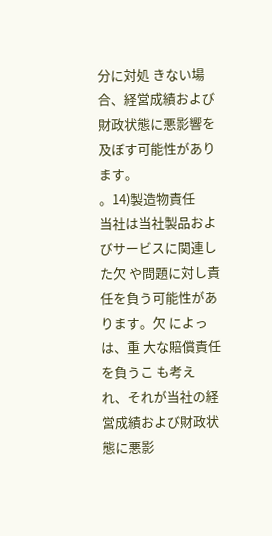分に対処 きない場合、経営成績および財政状態に悪影響を 及ぼす可能性があります。
。14)製造物責任
当社は当社製品およびサービスに関連した欠 や問題に対し責任を負う可能性があります。欠 によっ は、重 大な賠償責任を負うこ も考え れ、それが当社の経営成績および財政状態に悪影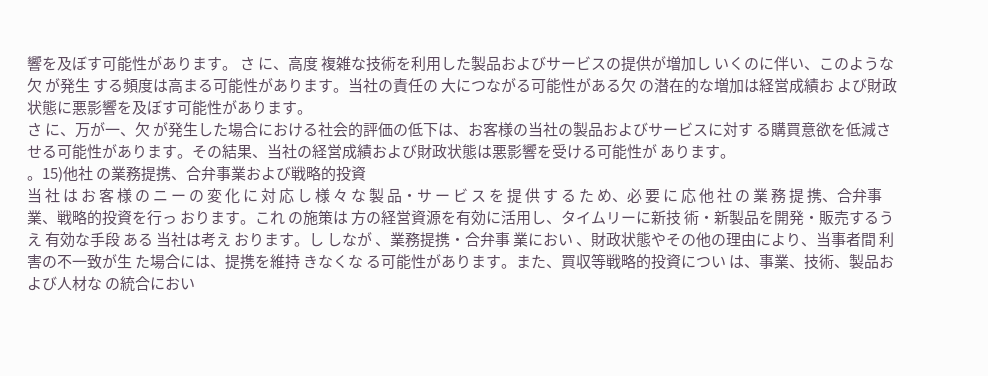響を及ぼす可能性があります。 さ に、高度 複雑な技術を利用した製品およびサービスの提供が増加し いくのに伴い、このような欠 が発生 する頻度は高まる可能性があります。当社の責任の 大につながる可能性がある欠 の潜在的な増加は経営成績お よび財政状態に悪影響を及ぼす可能性があります。
さ に、万が一、欠 が発生した場合における社会的評価の低下は、お客様の当社の製品およびサービスに対す る購買意欲を低減させる可能性があります。その結果、当社の経営成績および財政状態は悪影響を受ける可能性が あります。
。15)他社 の業務提携、合弁事業および戦略的投資
当 社 は お 客 様 の ニ ー の 変 化 に 対 応 し 様 々 な 製 品・サ ー ビ ス を 提 供 す る た め、必 要 に 応 他 社 の 業 務 提 携、合弁事業、戦略的投資を行っ おります。これ の施策は 方の経営資源を有効に活用し、タイムリーに新技 術・新製品を開発・販売するうえ 有効な手段 ある 当社は考え おります。し しなが 、業務提携・合弁事 業におい 、財政状態やその他の理由により、当事者間 利害の不一致が生 た場合には、提携を維持 きなくな る可能性があります。また、買収等戦略的投資につい は、事業、技術、製品および人材な の統合におい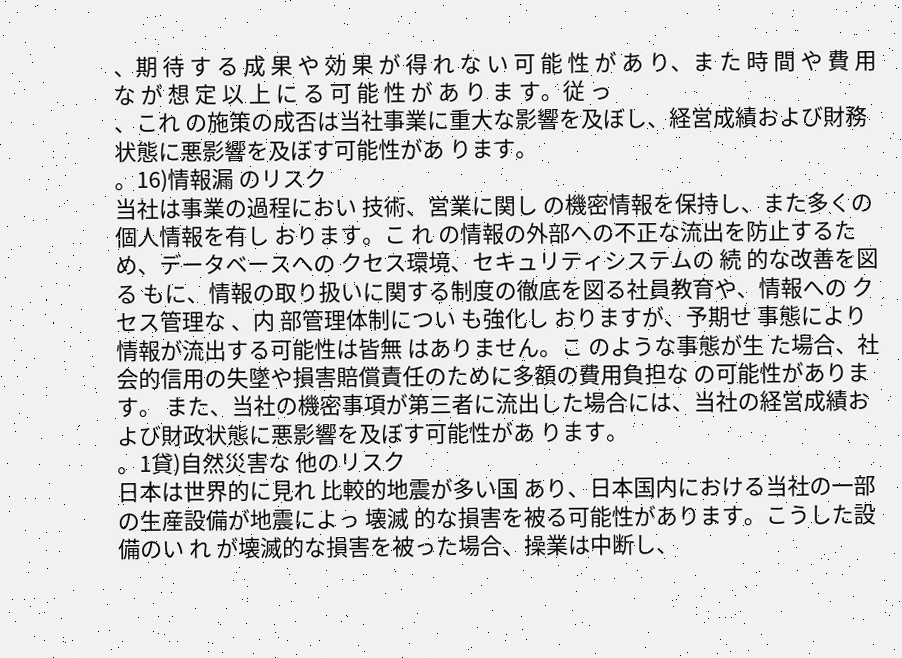、期 待 す る 成 果 や 効 果 が 得 れ な い 可 能 性 が あ り、ま た 時 間 や 費 用 な が 想 定 以 上 に る 可 能 性 が あ り ま す。従 っ
、これ の施策の成否は当社事業に重大な影響を及ぼし、経営成績および財務状態に悪影響を及ぼす可能性があ ります。
。16)情報漏 のリスク
当社は事業の過程におい 技術、営業に関し の機密情報を保持し、また多くの個人情報を有し おります。こ れ の情報の外部への不正な流出を防止するため、データベースへの クセス環境、セキュリティシステムの 続 的な改善を図る もに、情報の取り扱いに関する制度の徹底を図る社員教育や、情報への クセス管理な 、内 部管理体制につい も強化し おりますが、予期せ 事態により情報が流出する可能性は皆無 はありません。こ のような事態が生 た場合、社会的信用の失墜や損害賠償責任のために多額の費用負担な の可能性があります。 また、当社の機密事項が第三者に流出した場合には、当社の経営成績および財政状態に悪影響を及ぼす可能性があ ります。
。1貸)自然災害な 他のリスク
日本は世界的に見れ 比較的地震が多い国 あり、日本国内における当社の一部の生産設備が地震によっ 壊滅 的な損害を被る可能性があります。こうした設備のい れ が壊滅的な損害を被った場合、操業は中断し、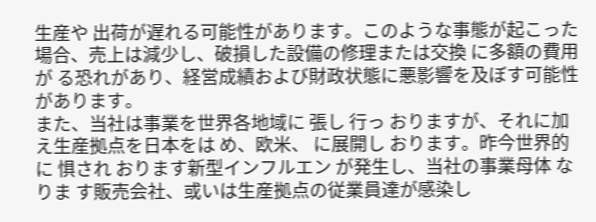生産や 出荷が遅れる可能性があります。このような事態が起こった場合、売上は減少し、破損した設備の修理または交換 に多額の費用が る恐れがあり、経営成績および財政状態に悪影響を及ぼす可能性があります。
また、当社は事業を世界各地域に 張し 行っ おりますが、それに加え生産拠点を日本をは め、欧米、 に展開し おります。昨今世界的に 惧され おります新型インフルエン が発生し、当社の事業母体 なりま す販売会社、或いは生産拠点の従業員達が感染し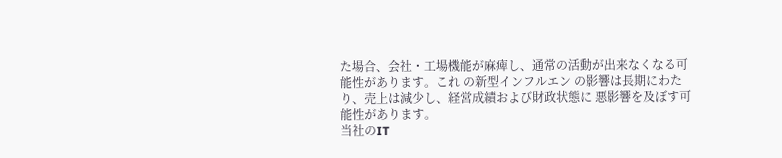た場合、会社・工場機能が麻痺し、通常の活動が出来なくなる可 能性があります。これ の新型インフルエン の影響は長期にわたり、売上は減少し、経営成績および財政状態に 悪影響を及ぼす可能性があります。
当社のIT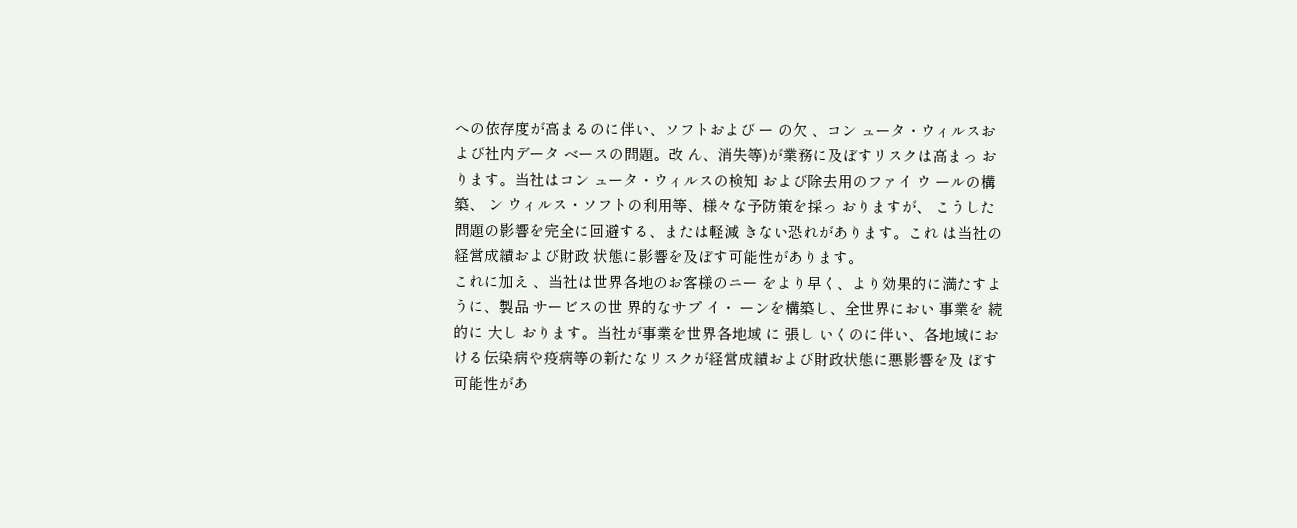への依存度が高まるのに伴い、ソフトおよび ー の欠 、コン ュータ・ウィルスおよび社内データ ベースの問題。改 ん、消失等)が業務に及ぼすリスクは高まっ おります。当社はコン ュータ・ウィルスの検知 および除去用のファイ ウ ールの構築、 ン ウィルス・ソフトの利用等、様々な予防策を採っ おりますが、 こうした問題の影響を完全に回避する、または軽減 きない恐れがあります。これ は当社の経営成績および財政 状態に影響を及ぼす可能性があります。
これに加え 、当社は世界各地のお客様のニー をより早く、より効果的に満たすように、製品 サービスの世 界的なサプ イ・ ーンを構築し、全世界におい 事業を 続的に 大し おります。当社が事業を世界各地域 に 張し いくのに伴い、各地域における伝染病や疫病等の新たなリスクが経営成績および財政状態に悪影響を及 ぼす可能性があ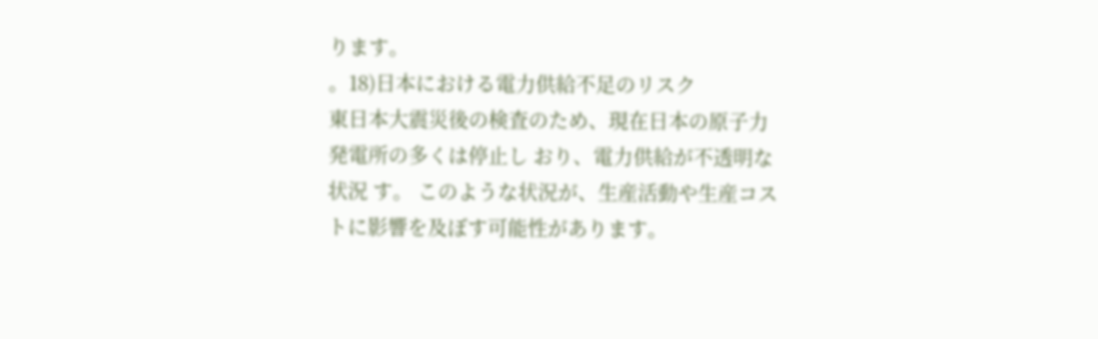ります。
。18)日本における電力供給不足のリスク
東日本大震災後の検査のため、現在日本の原子力発電所の多くは停止し おり、電力供給が不透明な状況 す。 このような状況が、生産活動や生産コストに影響を及ぼす可能性があります。